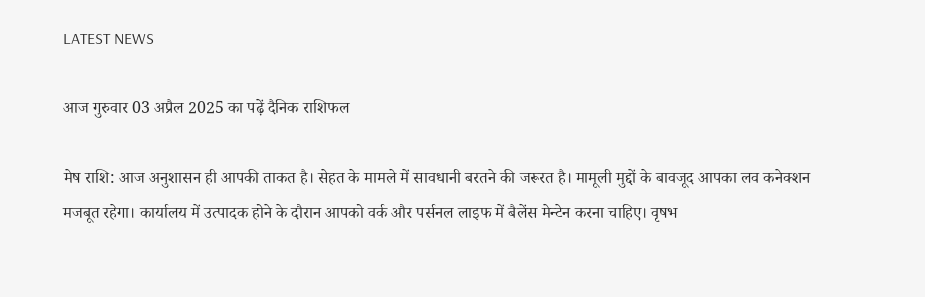LATEST NEWS

आज गुरुवार 03 अप्रैल 2025 का पढ़ें दैनिक राशिफल

मेष राशि: आज अनुशासन ही आपकी ताकत है। सेहत के मामले में सावधानी बरतने की जरूरत है। मामूली मुद्दों के बावजूद आपका लव कनेक्शन मजबूत रहेगा। कार्यालय में उत्पादक होने के दौरान आपको वर्क और पर्सनल लाइफ में बैलेंस मेन्टेन करना चाहिए। वृषभ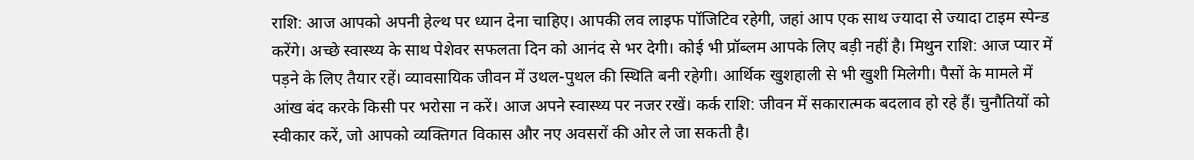राशि: आज आपको अपनी हेल्थ पर ध्यान देना चाहिए। आपकी लव लाइफ पॉजिटिव रहेगी, जहां आप एक साथ ज्यादा से ज्यादा टाइम स्पेन्ड करेंगे। अच्छे स्वास्थ्य के साथ पेशेवर सफलता दिन को आनंद से भर देगी। कोई भी प्रॉब्लम आपके लिए बड़ी नहीं है। मिथुन राशि: आज प्यार में पड़ने के लिए तैयार रहें। व्यावसायिक जीवन में उथल-पुथल की स्थिति बनी रहेगी। आर्थिक खुशहाली से भी खुशी मिलेगी। पैसों के मामले में आंख बंद करके किसी पर भरोसा न करें। आज अपने स्वास्थ्य पर नजर रखें। कर्क राशि: जीवन में सकारात्मक बदलाव हो रहे हैं। चुनौतियों को स्वीकार करें, जो आपको व्यक्तिगत विकास और नए अवसरों की ओर ले जा सकती है।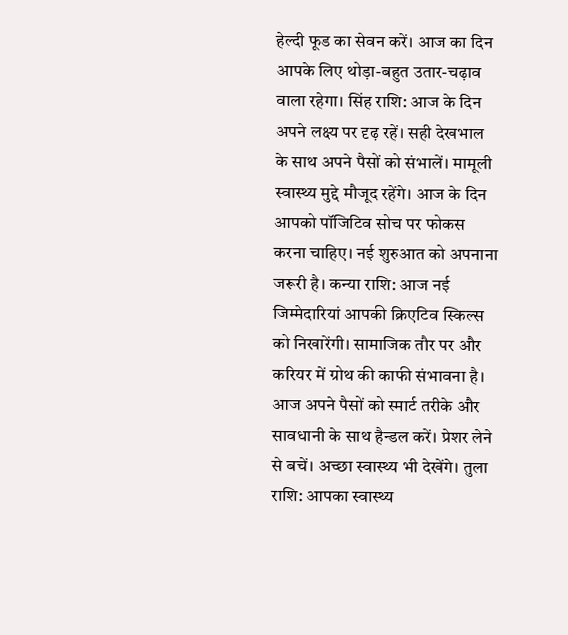हेल्दी फूड का सेवन करें। आज का दिन आपके लिए थोड़ा-बहुत उतार-चढ़ाव वाला रहेगा। सिंह राशि: आज के दिन अपने लक्ष्य पर दृढ़ रहें। सही देखभाल के साथ अपने पैसों को संभालें। मामूली स्वास्थ्य मुद्दे मौजूद रहेंगे। आज के दिन आपको पॉजिटिव सोच पर फोकस करना चाहिए। नई शुरुआत को अपनाना जरूरी है। कन्या राशि: आज नई जिम्मेदारियां आपकी क्रिएटिव स्किल्स को निखारेंगी। सामाजिक तौर पर और करियर में ग्रोथ की काफी संभावना है। आज अपने पैसों को स्मार्ट तरीके और सावधानी के साथ हैन्डल करें। प्रेशर लेने से बचें। अच्छा स्वास्थ्य भी देखेंगे। तुला राशि: आपका स्वास्थ्य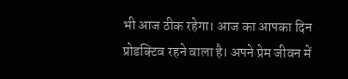भी आज ठीक रहेगा। आज का आपका दिन प्रोडक्टिव रहने वाला है। अपने प्रेम जीवन में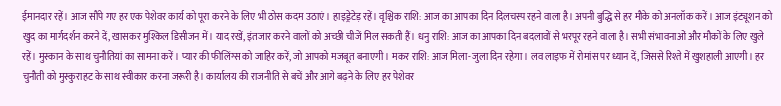ईमानदार रहें। आज सौंपे गए हर एक पेशेवर कार्य को पूरा करने के लिए भी ठोस कदम उठाएं। हाइड्रेटेड़ रहें। वृश्चिक राशि: आज का आपका दिन दिलचस्प रहने वाला है। अपनी बुद्धि से हर मौके को अनलॉक करें। आज इंट्यूशन को खुद का मार्गदर्शन करने दें, खासकर मुश्किल डिसीजन में। याद रखें, इंतजार करने वालों को अच्छी चीजें मिल सकती हैं। धनु राशि: आज का आपका दिन बदलावों से भरपूर रहने वाला है। सभी संभावनाओं और मौकों के लिए खुले रहें। मुस्कान के साथ चुनौतियां का सामना करें। प्यार की फीलिंग्स को जाहिर करें, जो आपको मजबूत बनाएगी। मकर राशि: आज मिला-जुला दिन रहेगा। लव लाइफ में रोमांस पर ध्यान दें, जिससे रिश्ते में खुशहाली आएगी। हर चुनौती को मुस्कुराहट के साथ स्वीकार करना जरूरी है। कार्यालय की राजनीति से बचें और आगे बढ़ने के लिए हर पेशेवर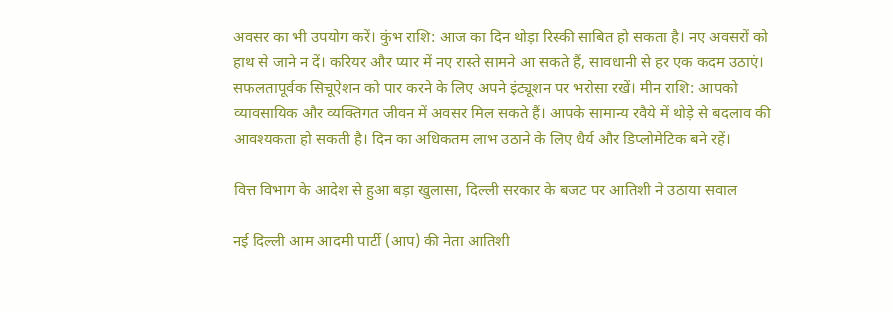अवसर का भी उपयोग करें। कुंभ राशि: आज का दिन थोड़ा रिस्की साबित हो सकता है। नए अवसरों को हाथ से जाने न दें। करियर और प्यार में नए रास्ते सामने आ सकते हैं, सावधानी से हर एक कदम उठाएं। सफलतापूर्वक सिचूऐशन को पार करने के लिए अपने इंट्यूशन पर भरोसा रखें। मीन राशि: आपको व्यावसायिक और व्यक्तिगत जीवन में अवसर मिल सकते हैं। आपके सामान्य रवैये में थोड़े से बदलाव की आवश्यकता हो सकती है। दिन का अधिकतम लाभ उठाने के लिए धैर्य और डिप्लोमेटिक बने रहें।

वित्त विभाग के आदेश से हुआ बड़ा खुलासा, दिल्ली सरकार के बजट पर आतिशी ने उठाया सवाल

नई दिल्ली आम आदमी पार्टी (आप) की नेता आतिशी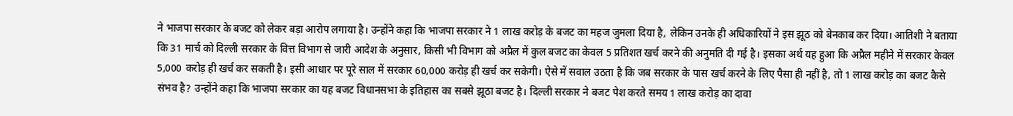ने भाजपा सरकार के बजट को लेकर बड़ा आरोप लगाया है। उन्होंने कहा कि भाजपा सरकार ने 1 लाख करोड़ के बजट का महज जुमला दिया है, लेकिन उनके ही अधिकारियों ने इस झूठ को बेनकाब कर दिया। आतिशी ने बताया कि 31 मार्च को दिल्ली सरकार के वित्त विभाग से जारी आदेश के अनुसार, किसी भी विभाग को अप्रैल में कुल बजट का केवल 5 प्रतिशत खर्च करने की अनुमति दी गई है। इसका अर्थ यह हुआ कि अप्रैल महीने में सरकार केवल 5,000 करोड़ ही खर्च कर सकती है। इसी आधार पर पूरे साल में सरकार 60,000 करोड़ ही खर्च कर सकेगी। ऐसे में सवाल उठता है कि जब सरकार के पास खर्च करने के लिए पैसा ही नहीं है, तो 1 लाख करोड़ का बजट कैसे संभव है? उन्होंने कहा कि भाजपा सरकार का यह बजट विधानसभा के इतिहास का सबसे झूठा बजट है। दिल्ली सरकार ने बजट पेश करते समय 1 लाख करोड़ का दावा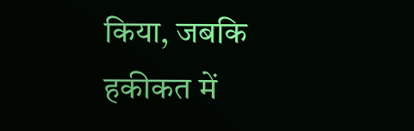किया, जबकि हकीकत में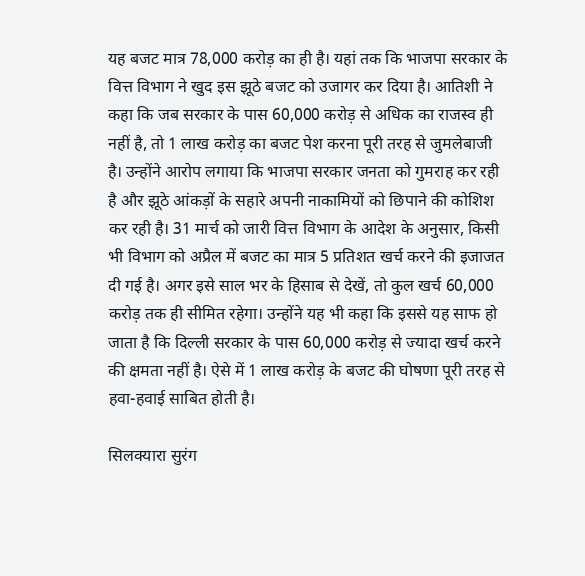यह बजट मात्र 78,000 करोड़ का ही है। यहां तक कि भाजपा सरकार के वित्त विभाग ने खुद इस झूठे बजट को उजागर कर दिया है। आतिशी ने कहा कि जब सरकार के पास 60,000 करोड़ से अधिक का राजस्व ही नहीं है, तो 1 लाख करोड़ का बजट पेश करना पूरी तरह से जुमलेबाजी है। उन्होंने आरोप लगाया कि भाजपा सरकार जनता को गुमराह कर रही है और झूठे आंकड़ों के सहारे अपनी नाकामियों को छिपाने की कोशिश कर रही है। 31 मार्च को जारी वित्त विभाग के आदेश के अनुसार, किसी भी विभाग को अप्रैल में बजट का मात्र 5 प्रतिशत खर्च करने की इजाजत दी गई है। अगर इसे साल भर के हिसाब से देखें, तो कुल खर्च 60,000 करोड़ तक ही सीमित रहेगा। उन्होंने यह भी कहा कि इससे यह साफ हो जाता है कि दिल्ली सरकार के पास 60,000 करोड़ से ज्यादा खर्च करने की क्षमता नहीं है। ऐसे में 1 लाख करोड़ के बजट की घोषणा पूरी तरह से हवा-हवाई साबित होती है।

सिलक्यारा सुरंग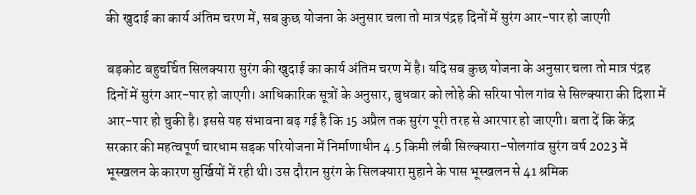की खुदाई का कार्य अंतिम चरण में, सब कुछ योजना के अनुसार चला तो मात्र पंद्रह दिनों में सुरंग आर-पार हो जाएगी

बड़कोट बहुचर्चित सिलक्यारा सुरंग की खुदाई का कार्य अंतिम चरण में है। यदि सब कुछ योजना के अनुसार चला तो मात्र पंद्रह दिनों में सुरंग आर-पार हो जाएगी। आधिकारिक सूत्रों के अनुसार, बुधवार को लोहे की सरिया पोल गांव से सिल्क्यारा की दिशा में आर-पार हो चुकी है। इससे यह संभावना बढ़ गई है कि 15 अप्रैल तक सुरंग पूरी तरह से आरपार हो जाएगी। बता दें कि केंद्र सरकार की महत्वपूर्ण चारधाम सड़क परियोजना में निर्माणाधीन 4.5 किमी लंबी सिल्क्यारा-पोलगांव सुरंग वर्ष 2023 में भूस्खलन के कारण सुर्खियों में रही थी। उस दौरान सुरंग के सिलक्यारा मुहाने के पास भूस्खलन से 41 श्रमिक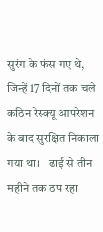सुरंग के फंस गए थे, जिन्हें 17 दिनों तक चले कठिन रेस्क्यू आपरेशन के बाद सुरक्षित निकाला गया था।   ढाई से तीन महीने तक ठप रहा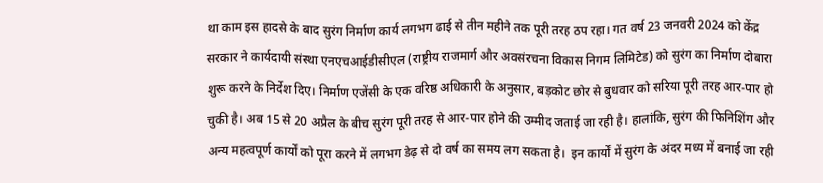था काम इस हादसे के बाद सुरंग निर्माण कार्य लगभग ढाई से तीन महीने तक पूरी तरह ठप रहा। गत वर्ष 23 जनवरी 2024 को केंद्र सरकार ने कार्यदायी संस्था एनएचआईडीसीएल (राष्ट्रीय राजमार्ग और अवसंरचना विकास निगम लिमिटेड) को सुरंग का निर्माण दोबारा शुरू करने के निर्देश दिए। निर्माण एजेंसी के एक वरिष्ठ अधिकारी के अनुसार, बड़कोट छोर से बुधवार को सरिया पूरी तरह आर-पार हो चुकी है। अब 15 से 20 अप्रैल के बीच सुरंग पूरी तरह से आर-पार होने की उम्मीद जताई जा रही है। हालांकि, सुरंग की फिनिशिंग और अन्य महत्वपूर्ण कार्यों को पूरा करने में लगभग डेढ़ से दो वर्ष का समय लग सकता है।  इन कार्यों में सुरंग के अंदर मध्य में बनाई जा रही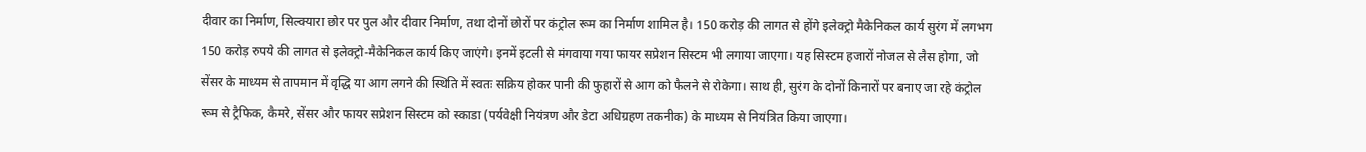दीवार का निर्माण, सिल्क्यारा छोर पर पुल और दीवार निर्माण, तथा दोनों छोरों पर कंट्रोल रूम का निर्माण शामिल है। 150 करोड़ की लागत से होंगे इलेक्ट्रो मैकेनिकल कार्य सुरंग में लगभग 150 करोड़ रुपये की लागत से इलेक्ट्रो-मैकेनिकल कार्य किए जाएंगे। इनमें इटली से मंगवाया गया फायर सप्रेशन सिस्टम भी लगाया जाएगा। यह सिस्टम हजारों नोजल से लैस होगा, जो सेंसर के माध्यम से तापमान में वृद्धि या आग लगने की स्थिति में स्वतः सक्रिय होकर पानी की फुहारों से आग को फैलने से रोकेगा। साथ ही, सुरंग के दोनों किनारों पर बनाए जा रहे कंट्रोल रूम से ट्रैफिक, कैमरे, सेंसर और फायर सप्रेशन सिस्टम को स्काडा (पर्यवेक्षी नियंत्रण और डेटा अधिग्रहण तकनीक) के माध्यम से नियंत्रित किया जाएगा।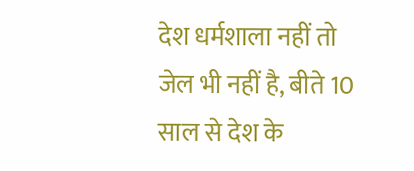देश धर्मशाला नहीं तो जेल भी नहीं है, बीते 10 साल से देश के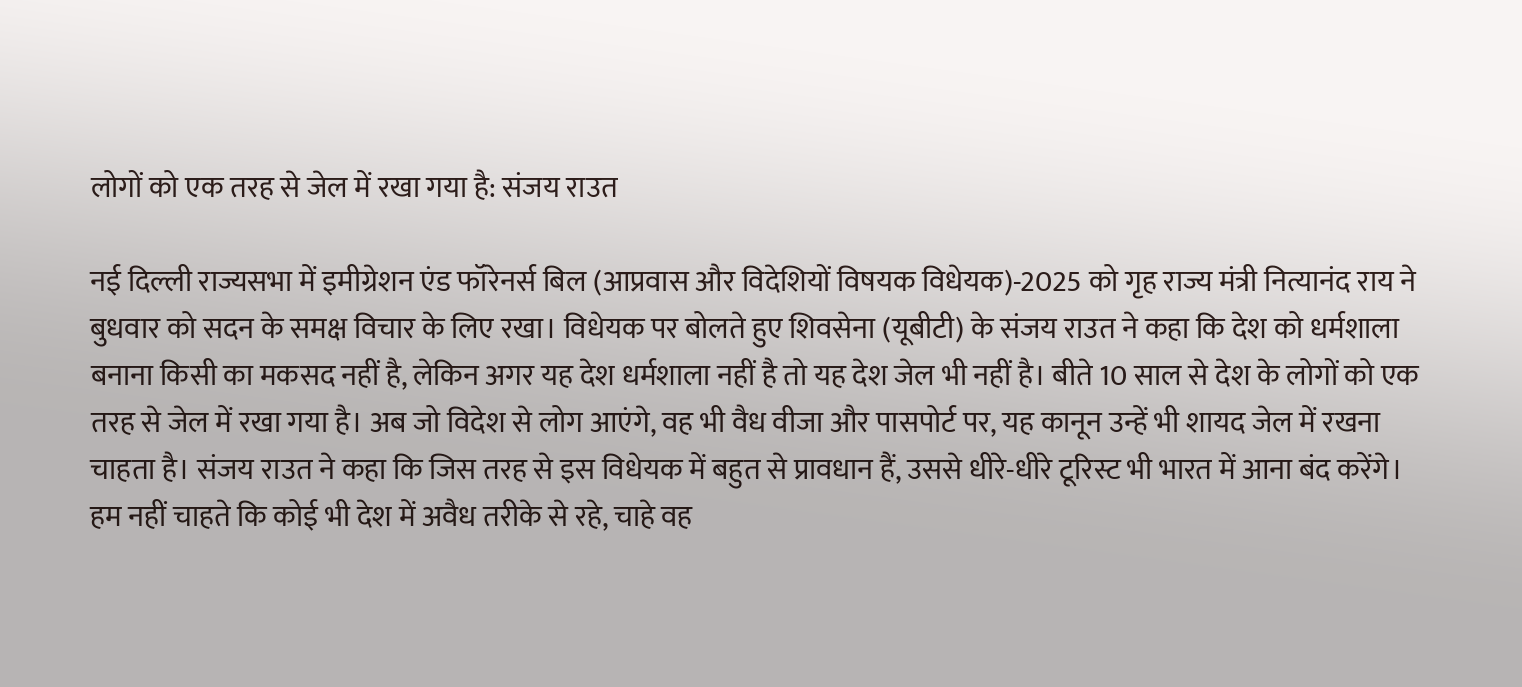लोगों को एक तरह से जेल में रखा गया है: संजय राउत

नई दिल्ली राज्यसभा में इमीग्रेशन एंड फॉरेनर्स बिल (आप्रवास और विदेशियों विषयक विधेयक)-2025 को गृह राज्य मंत्री नित्यानंद राय ने बुधवार को सदन के समक्ष विचार के लिए रखा। विधेयक पर बोलते हुए शिवसेना (यूबीटी) के संजय राउत ने कहा कि देश को धर्मशाला बनाना किसी का मकसद नहीं है, लेकिन अगर यह देश धर्मशाला नहीं है तो यह देश जेल भी नहीं है। बीते 10 साल से देश के लोगों को एक तरह से जेल में रखा गया है। अब जो विदेश से लोग आएंगे, वह भी वैध वीजा और पासपोर्ट पर, यह कानून उन्हें भी शायद जेल में रखना चाहता है। संजय राउत ने कहा कि जिस तरह से इस विधेयक में बहुत से प्रावधान हैं, उससे धीरे-धीरे टूरिस्ट भी भारत में आना बंद करेंगे। हम नहीं चाहते कि कोई भी देश में अवैध तरीके से रहे, चाहे वह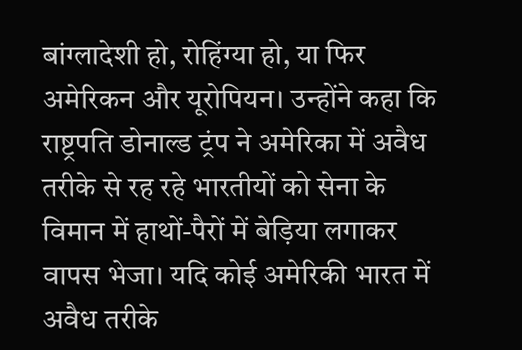बांग्लादेशी हो, रोहिंग्या हो, या फिर अमेरिकन और यूरोपियन। उन्होंने कहा कि राष्ट्रपति डोनाल्ड ट्रंप ने अमेरिका में अवैध तरीके से रह रहे भारतीयों को सेना के विमान में हाथों-पैरों में बेड़िया लगाकर वापस भेजा। यदि कोई अमेरिकी भारत में अवैध तरीके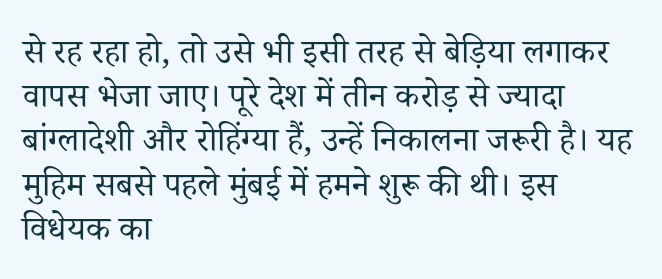से रह रहा हो, तो उसे भी इसी तरह से बेड़िया लगाकर वापस भेजा जाए। पूरे देश में तीन करोड़ से ज्यादा बांग्लादेशी और रोहिंग्या हैं, उन्हें निकालना जरूरी है। यह मुहिम सबसे पहले मुंबई में हमने शुरू की थी। इस विधेयक का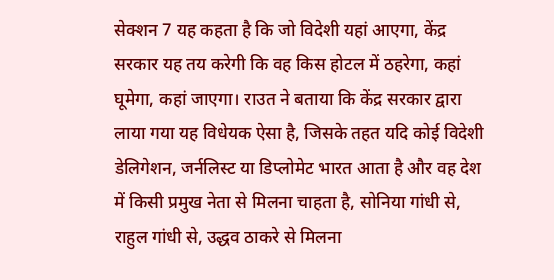सेक्शन 7 यह कहता है कि जो विदेशी यहां आएगा, केंद्र सरकार यह तय करेगी कि वह किस होटल में ठहरेगा, कहां घूमेगा, कहां जाएगा। राउत ने बताया कि केंद्र सरकार द्वारा लाया गया यह विधेयक ऐसा है, जिसके तहत यदि कोई विदेशी डेलिगेशन, जर्नलिस्ट या डिप्लोमेट भारत आता है और वह देश में किसी प्रमुख नेता से मिलना चाहता है, सोनिया गांधी से, राहुल गांधी से, उद्धव ठाकरे से मिलना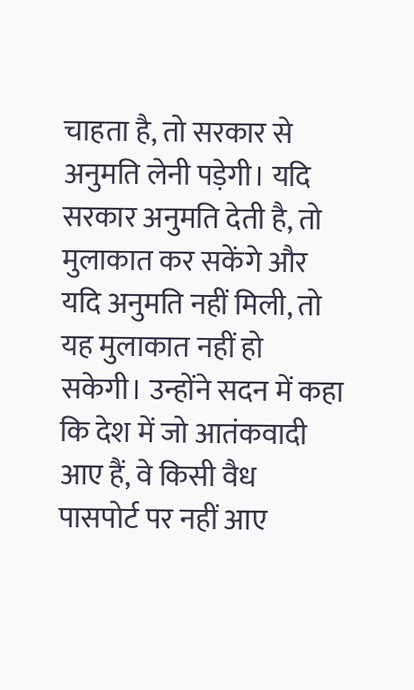चाहता है, तो सरकार से अनुमति लेनी पड़ेगी। यदि सरकार अनुमति देती है, तो मुलाकात कर सकेंगे और यदि अनुमति नहीं मिली, तो यह मुलाकात नहीं हो सकेगी। उन्होंने सदन में कहा कि देश में जो आतंकवादी आए हैं, वे किसी वैध पासपोर्ट पर नहीं आए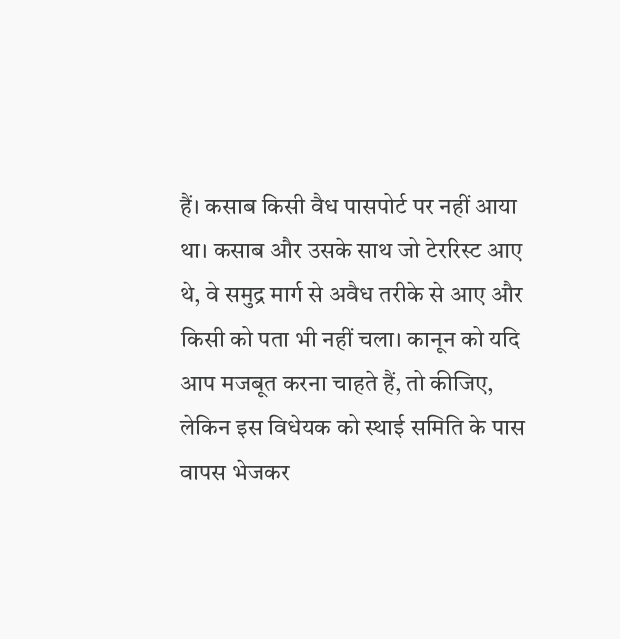हैं। कसाब किसी वैध पासपोर्ट पर नहीं आया था। कसाब और उसके साथ जो टेररिस्ट आए थे, वे समुद्र मार्ग से अवैध तरीके से आए और किसी को पता भी नहीं चला। कानून को यदि आप मजबूत करना चाहते हैं, तो कीजिए, लेकिन इस विधेयक को स्थाई समिति के पास वापस भेजकर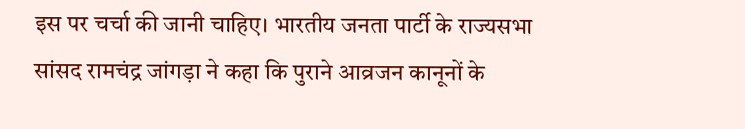इस पर चर्चा की जानी चाहिए। भारतीय जनता पार्टी के राज्यसभा सांसद रामचंद्र जांगड़ा ने कहा कि पुराने आव्रजन कानूनों के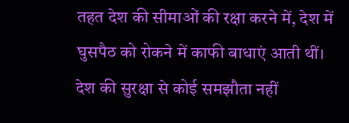तहत देश की सीमाओं की रक्षा करने में, देश में घुसपैठ को रोकने में काफी बाधाएं आती थीं। देश की सुरक्षा से कोई समझौता नहीं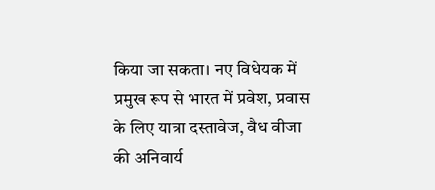किया जा सकता। नए विधेयक में प्रमुख रूप से भारत में प्रवेश, प्रवास के लिए यात्रा दस्तावेज, वैध वीजा की अनिवार्य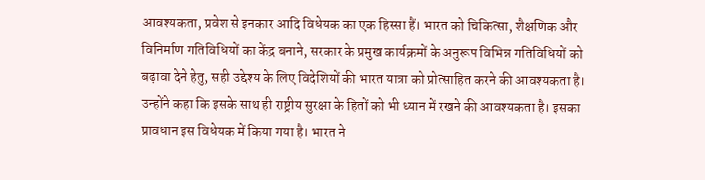आवश्यकता, प्रवेश से इनकार आदि विधेयक का एक हिस्सा हैं। भारत को चिकित्सा, शैक्षणिक और विनिर्माण गतिविधियों का केंद्र बनाने, सरकार के प्रमुख कार्यक्रमों के अनुरूप विभिन्न गतिविधियों को बढ़ावा देने हेतु, सही उद्देश्य के लिए विदेशियों की भारत यात्रा को प्रोत्साहित करने की आवश्यकता है। उन्होंने कहा कि इसके साथ ही राष्ट्रीय सुरक्षा के हितों को भी ध्यान में रखने की आवश्यकता है। इसका प्रावधान इस विधेयक में किया गया है। भारत ने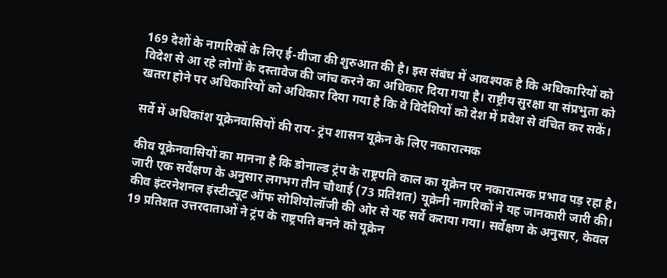169 देशों के नागरिकों के लिए ई-वीजा की शुरुआत की है। इस संबंध में आवश्यक है कि अधिकारियों को विदेश से आ रहे लोगों के दस्तावेज की जांच करने का अधिकार दिया गया है। राष्ट्रीय सुरक्षा या संप्रभुता को खतरा होने पर अधिकारियों को अधिकार दिया गया है कि वे विदेशियों को देश में प्रवेश से वंचित कर सकें।

सर्वे में अधिकांश यूक्रेनवासियों की राय- ट्रंप शासन यूक्रेन के लिए नकारात्मक

कीव यूक्रेनवासियों का मानना है कि डोनाल्ड ट्रंप के राष्ट्रपति काल का यूक्रेन पर नकारात्मक प्रभाव पड़ रहा है। जारी एक सर्वेक्षण के अनुसार लगभग तीन चौथाई (73 प्रतिशत) यूक्रेनी नागरिकों ने यह जानकारी जारी की। कीव इंटरनेशनल इंस्टीट्यूट ऑफ सोशियोलॉजी की ओर से यह सर्वे कराया गया। सर्वेक्षण के अनुसार, केवल 19 प्रतिशत उत्तरदाताओं ने ट्रंप के राष्ट्रपति बनने को यूक्रेन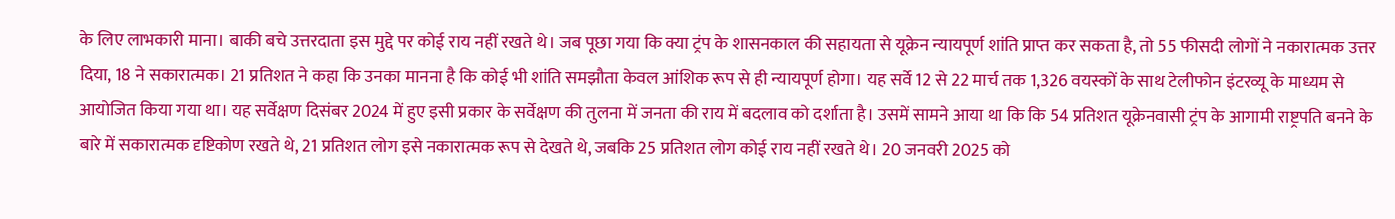के लिए लाभकारी माना। बाकी बचे उत्तरदाता इस मुद्दे पर कोई राय नहीं रखते थे। जब पूछा गया कि क्या ट्रंप के शासनकाल की सहायता से यूक्रेन न्यायपूर्ण शांति प्राप्त कर सकता है, तो 55 फीसदी लोगों ने नकारात्मक उत्तर दिया, 18 ने सकारात्मक। 21 प्रतिशत ने कहा कि उनका मानना है कि कोई भी शांति समझौता केवल आंशिक रूप से ही न्यायपूर्ण होगा। यह सर्वे 12 से 22 मार्च तक 1,326 वयस्कों के साथ टेलीफोन इंटरव्यू के माध्यम से आयोजित किया गया था। यह सर्वेक्षण दिसंबर 2024 में हुए इसी प्रकार के सर्वेक्षण की तुलना में जनता की राय में बदलाव को दर्शाता है। उसमें सामने आया था कि कि 54 प्रतिशत यूक्रेनवासी ट्रंप के आगामी राष्ट्रपति बनने के बारे में सकारात्मक दृष्टिकोण रखते थे, 21 प्रतिशत लोग इसे नकारात्मक रूप से देखते थे, जबकि 25 प्रतिशत लोग कोई राय नहीं रखते थे। 20 जनवरी 2025 को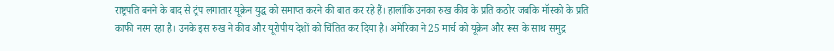राष्ट्रपति बनने के बाद से ट्रंप लगातार यूक्रेन युद्ध को समाप्त करने की बात कर रहे हैं। हालांकि उनका रुख कीव के प्रति कठोर जबकि मॉस्को के प्रति काफी नरम रहा है। उनके इस रुख ने कीव और यूरोपीय देशों को चिंतित कर दिया है। अमेरिका ने 25 मार्च को यूक्रेन और रूस के साथ समुद्र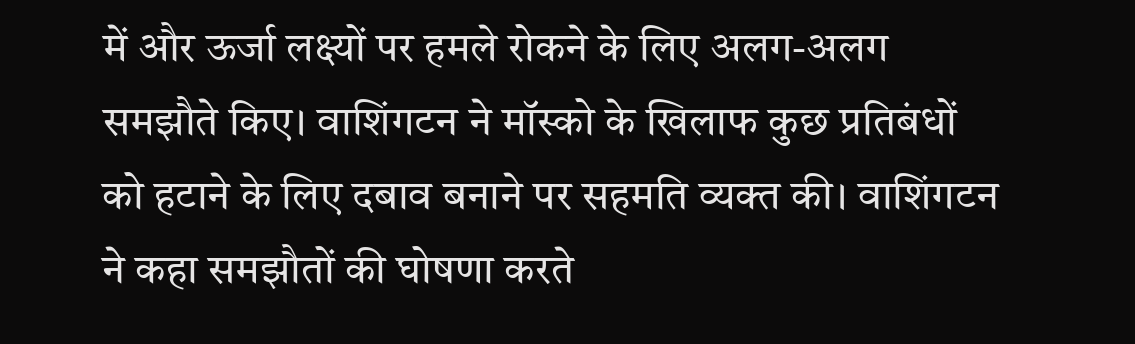में और ऊर्जा लक्ष्यों पर हमले रोकने के लिए अलग-अलग समझौते किए। वाशिंगटन ने मॉस्को के खिलाफ कुछ प्रतिबंधों को हटाने के लिए दबाव बनाने पर सहमति व्यक्त की। वाशिंगटन ने कहा समझौतों की घोषणा करते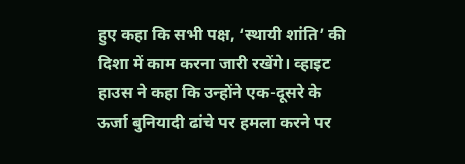हुए कहा कि सभी पक्ष, ‘स्थायी शांति’ की दिशा में काम करना जारी रखेंगे। व्हाइट हाउस ने कहा कि उन्होंने एक-दूसरे के ऊर्जा बुनियादी ढांचे पर हमला करने पर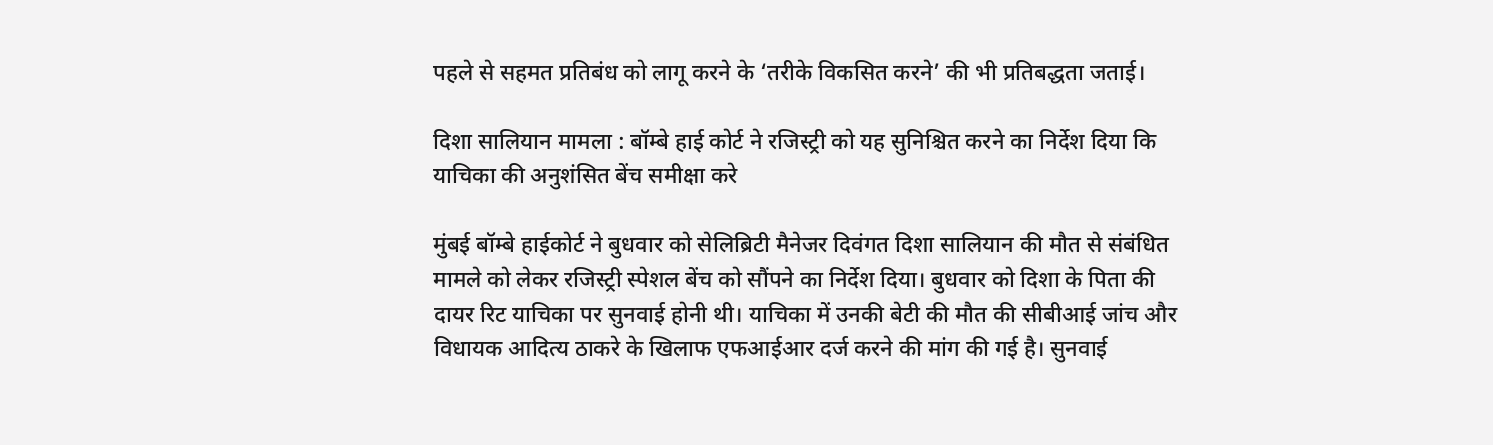पहले से सहमत प्रतिबंध को लागू करने के ‘तरीके विकसित करने’ की भी प्रतिबद्धता जताई।

दिशा सालियान मामला : बॉम्बे हाई कोर्ट ने रजिस्ट्री को यह सुनिश्चित करने का निर्देश दिया कि याचिका की अनुशंसित बेंच समीक्षा करे

मुंबई बॉम्बे हाईकोर्ट ने बुधवार को सेलिब्रिटी मैनेजर दिवंगत दिशा सालियान की मौत से संबंधित मामले को लेकर रजिस्ट्री स्पेशल बेंच को सौंपने का निर्देश दिया। बुधवार को दिशा के पिता की दायर रिट याचिका पर सुनवाई होनी थी। याचिका में उनकी बेटी की मौत की सीबीआई जांच और विधायक आदित्य ठाकरे के खिलाफ एफआईआर दर्ज करने की मांग की गई है। सुनवाई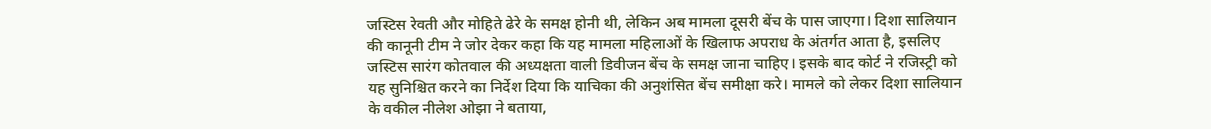जस्टिस रेवती और मोहिते ढेरे के समक्ष होनी थी, लेकिन अब मामला दूसरी बेंच के पास जाएगा। दिशा सालियान की कानूनी टीम ने जोर देकर कहा कि यह मामला महिलाओं के खिलाफ अपराध के अंतर्गत आता है, इसलिए जस्टिस सारंग कोतवाल की अध्यक्षता वाली डिवीजन बेंच के समक्ष जाना चाहिए। इसके बाद कोर्ट ने रजिस्ट्री को यह सुनिश्चित करने का निर्देश दिया कि याचिका की अनुशंसित बेंच समीक्षा करे। मामले को लेकर दिशा सालियान के वकील नीलेश ओझा ने बताया,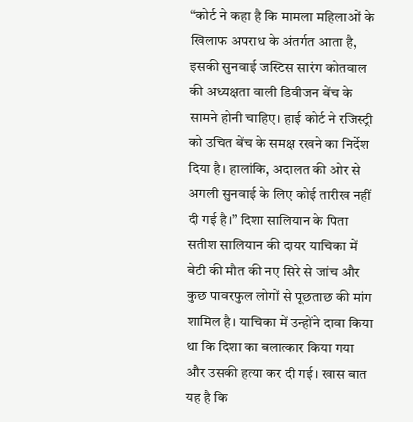“कोर्ट ने कहा है कि मामला महिलाओं के खिलाफ अपराध के अंतर्गत आता है, इसकी सुनवाई जस्टिस सारंग कोतवाल की अध्यक्षता वाली डिवीजन बेंच के सामने होनी चाहिए। हाई कोर्ट ने रजिस्ट्री को उचित बेंच के समक्ष रखने का निर्देश दिया है। हालांकि, अदालत की ओर से अगली सुनवाई के लिए कोई तारीख नहीं दी गई है।” दिशा सालियान के पिता सतीश सालियान की दायर याचिका में बेटी की मौत की नए सिरे से जांच और कुछ पावरफुल लोगों से पूछताछ की मांग शामिल है। याचिका में उन्होंने दावा किया था कि दिशा का बलात्कार किया गया और उसकी हत्या कर दी गई। खास बात यह है कि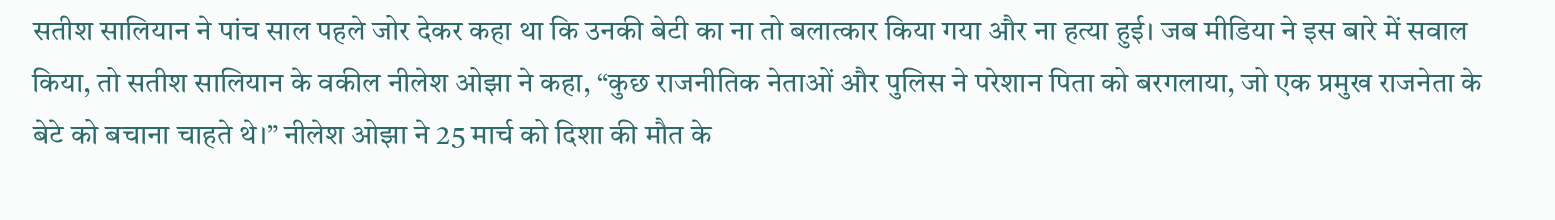सतीश सालियान ने पांच साल पहले जोर देकर कहा था कि उनकी बेटी का ना तो बलात्कार किया गया और ना हत्या हुई। जब मीडिया ने इस बारे में सवाल किया, तो सतीश सालियान के वकील नीलेश ओझा ने कहा, “कुछ राजनीतिक नेताओं और पुलिस ने परेशान पिता को बरगलाया, जो एक प्रमुख राजनेता के बेटे को बचाना चाहते थे।” नीलेश ओझा ने 25 मार्च को दिशा की मौत के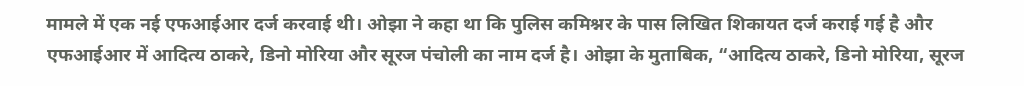मामले में एक नई एफआईआर दर्ज करवाई थी। ओझा ने कहा था कि पुलिस कमिश्नर के पास लिखित शिकायत दर्ज कराई गई है और एफआईआर में आदित्य ठाकरे, डिनो मोरिया और सूरज पंचोली का नाम दर्ज है। ओझा के मुताबिक, “आदित्य ठाकरे, डिनो मोरिया, सूरज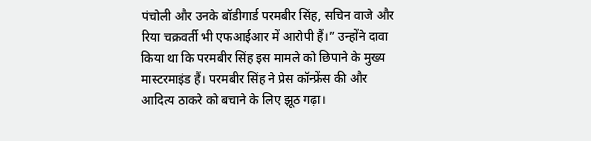पंचोली और उनके बॉडीगार्ड परमबीर सिंह, सचिन वाजे और रिया चक्रवर्ती भी एफआईआर में आरोपी हैं।” उन्होंने दावा किया था कि परमबीर सिंह इस मामले को छिपाने के मुख्य मास्टरमाइंड हैं। परमबीर सिंह ने प्रेस कॉन्फ्रेंस की और आदित्य ठाकरे को बचाने के लिए झूठ गढ़ा।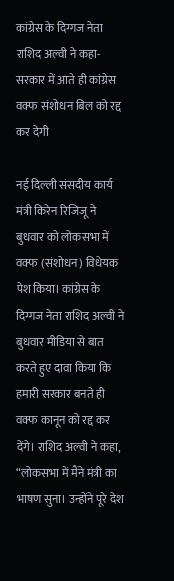कांग्रेस के दिग्गज नेता राशिद अल्वी ने कहा- सरकार में आते ही कांग्रेस वक्फ संशोधन बिल को रद्द कर देगी

नई दिल्ली संसदीय कार्य मंत्री किरेन रिजिजू ने बुधवार को लोकसभा में वक्फ (संशोधन) विधेयक पेश किया। कांग्रेस के दिग्गज नेता राशिद अल्वी ने बुधवार मीडिया से बात करते हुए दावा किया कि हमारी सरकार बनते ही वक्फ कानून को रद्द कर देंगे। राशिद अल्वी ने कहा, “लोकसभा में मैंने मंत्री का भाषण सुना। उन्होंने पूरे देश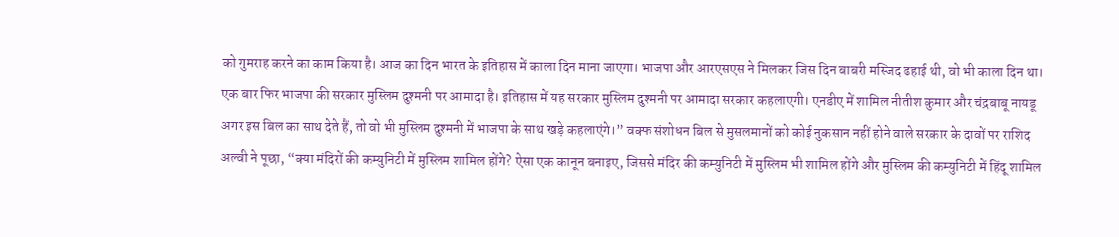को गुमराह करने का काम किया है। आज का दिन भारत के इतिहास में काला दिन माना जाएगा। भाजपा और आरएसएस ने मिलकर जिस दिन बाबरी मस्जिद ढहाई थी, वो भी काला दिन था। एक बार फिर भाजपा की सरकार मुस्लिम दुश्मनी पर आमादा है। इतिहास में यह सरकार मुस्लिम दुश्मनी पर आमादा सरकार कहलाएगी। एनडीए में शामिल नीतीश कुमार और चंद्रबाबू नायडू अगर इस बिल का साथ देते हैं, तो वो भी मुस्लिम दुश्मनी में भाजपा के साथ खड़े कहलाएंगे।” वक्फ संशोधन बिल से मुसलमानों को कोई नुकसान नहीं होने वाले सरकार के दावों पर राशिद अल्वी ने पूछा, “क्या मंदिरों की कम्युनिटी में मुस्लिम शामिल होंगे? ऐसा एक कानून बनाइए, जिससे मंदिर की कम्युनिटी में मुस्लिम भी शामिल होंगे और मुस्लिम की कम्युनिटी में हिंदू शामिल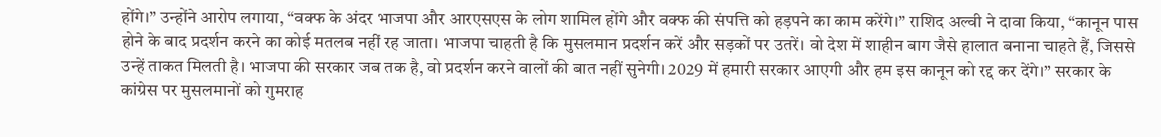होंगे।” उन्होंने आरोप लगाया, “वक्फ के अंदर भाजपा और आरएसएस के लोग शामिल होंगे और वक्फ की संपत्ति को हड़पने का काम करेंगे।” राशिद अल्वी ने दावा किया, “कानून पास होने के बाद प्रदर्शन करने का कोई मतलब नहीं रह जाता। भाजपा चाहती है कि मुसलमान प्रदर्शन करें और सड़कों पर उतरें। वो देश में शाहीन बाग जैसे हालात बनाना चाहते हैं, जिससे उन्हें ताकत मिलती है। भाजपा की सरकार जब तक है, वो प्रदर्शन करने वालों की बात नहीं सुनेगी। 2029 में हमारी सरकार आएगी और हम इस कानून को रद्द कर देंगे।” सरकार के कांग्रेस पर मुसलमानों को गुमराह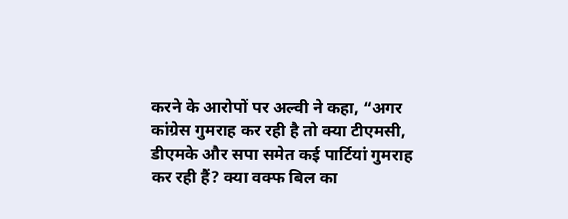करने के आरोपों पर अल्वी ने कहा, “अगर कांग्रेस गुमराह कर रही है तो क्या टीएमसी, डीएमके और सपा समेत कई पार्टियां गुमराह कर रही हैं? क्या वक्फ बिल का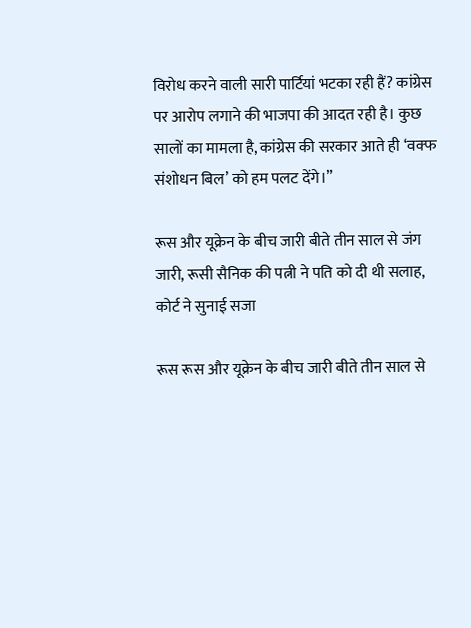विरोध करने वाली सारी पार्टियां भटका रही हैं? कांग्रेस पर आरोप लगाने की भाजपा की आदत रही है। कुछ सालों का मामला है, कांग्रेस की सरकार आते ही ‘वक्फ संशोधन बिल’ को हम पलट देंगे।”

रूस और यूक्रेन के बीच जारी बीते तीन साल से जंग जारी, रूसी सैनिक की पत्नी ने पति को दी थी सलाह, कोर्ट ने सुनाई सजा

रूस रूस और यूक्रेन के बीच जारी बीते तीन साल से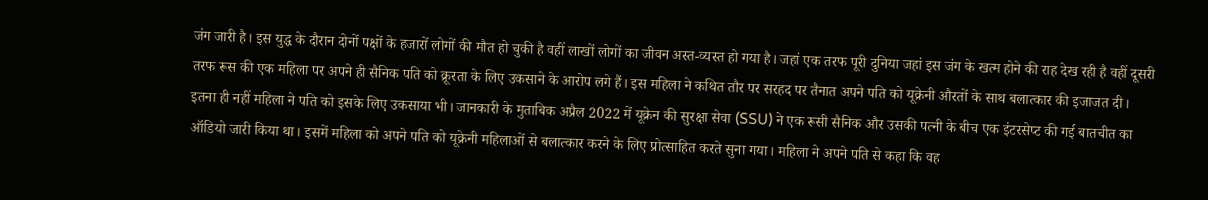जंग जारी है। इस युद्ध के दौरान दोनों पक्षों के हजारों लोगों की मौत हो चुकी है वहीं लाखों लोगों का जीवन अस्त-व्यस्त हो गया है। जहां एक तरफ पूरी दुनिया जहां इस जंग के खत्म होने की राह देख रही है वहीं दूसरी तरफ रूस की एक महिला पर अपने ही सैनिक पति को क्रूरता के लिए उकसाने के आरोप लगे हैं। इस महिला ने कथित तौर पर सरहद पर तैनात अपने पति को यूक्रेनी औरतों के साथ बलात्कार की इजाजत दी। इतना ही नहीं महिला ने पति को इसके लिए उकसाया भी। जानकारी के मुताबिक अप्रैल 2022 में यूक्रेन की सुरक्षा सेवा (SSU) ने एक रूसी सैनिक और उसकी पत्नी के बीच एक इंटरसेप्ट की गई बातचीत का ऑडियो जारी किया था। इसमें महिला को अपने पति को यूक्रेनी महिलाओं से बलात्कार करने के लिए प्रोत्साहित करते सुना गया। महिला ने अपने पति से कहा कि वह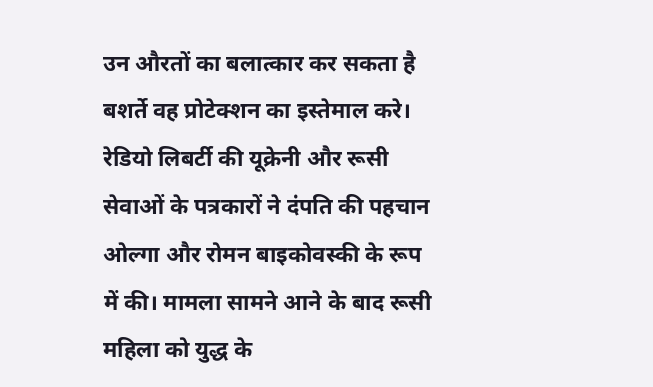उन औरतों का बलात्कार कर सकता है बशर्ते वह प्रोटेक्शन का इस्तेमाल करे। रेडियो लिबर्टी की यूक्रेनी और रूसी सेवाओं के पत्रकारों ने दंपति की पहचान ओल्गा और रोमन बाइकोवस्की के रूप में की। मामला सामने आने के बाद रूसी महिला को युद्ध के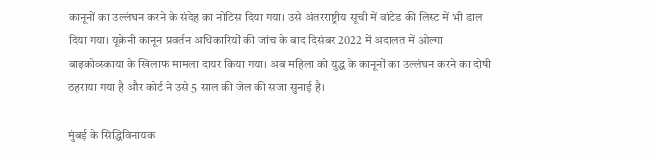कानूनों का उल्लंघन करने के संदेह का नोटिस दिया गया। उसे अंतरराष्ट्रीय सूची में वांटेड की लिस्ट में भी डाल दिया गया। यूक्रेनी कानून प्रवर्तन अधिकारियों की जांच के बाद दिसंबर 2022 में अदालत में ओल्गा बाइकोव्स्काया के खिलाफ मामला दायर किया गया। अब महिला को युद्ध के कानूनों का उल्लंघन करने का दोषी ठहराया गया है और कोर्ट ने उसे 5 साल की जेल की सजा सुनाई है।

मुंबई के सिद्धिविनायक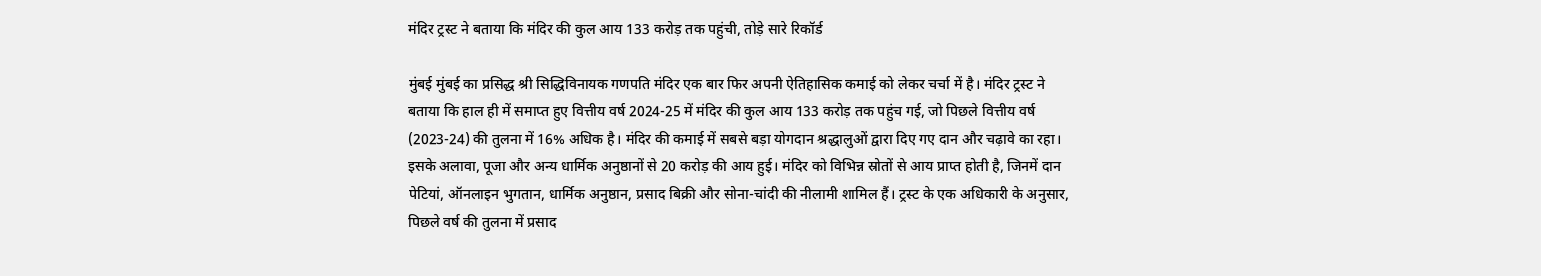मंदिर ट्रस्ट ने बताया कि मंदिर की कुल आय 133 करोड़ तक पहुंची, तोड़े सारे रिकॉर्ड

मुंबई मुंबई का प्रसिद्ध श्री सिद्धिविनायक गणपति मंदिर एक बार फिर अपनी ऐतिहासिक कमाई को लेकर चर्चा में है। मंदिर ट्रस्ट ने बताया कि हाल ही में समाप्त हुए वित्तीय वर्ष 2024-25 में मंदिर की कुल आय 133 करोड़ तक पहुंच गई, जो पिछले वित्तीय वर्ष (2023-24) की तुलना में 16% अधिक है। मंदिर की कमाई में सबसे बड़ा योगदान श्रद्धालुओं द्वारा दिए गए दान और चढ़ावे का रहा। इसके अलावा, पूजा और अन्य धार्मिक अनुष्ठानों से 20 करोड़ की आय हुई। मंदिर को विभिन्न स्रोतों से आय प्राप्त होती है, जिनमें दान पेटियां, ऑनलाइन भुगतान, धार्मिक अनुष्ठान, प्रसाद बिक्री और सोना-चांदी की नीलामी शामिल हैं। ट्रस्ट के एक अधिकारी के अनुसार, पिछले वर्ष की तुलना में प्रसाद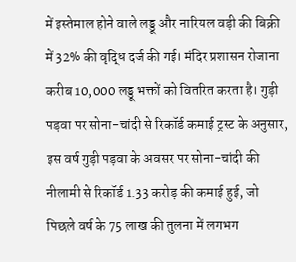में इस्तेमाल होने वाले लड्डू और नारियल वड़ी की बिक्री में 32% की वृद्धि दर्ज की गई। मंदिर प्रशासन रोजाना करीब 10,000 लड्डू भक्तों को वितरित करता है। गुड़ी पड़वा पर सोना-चांदी से रिकॉर्ड कमाई ट्रस्ट के अनुसार, इस वर्ष गुड़ी पड़वा के अवसर पर सोना-चांदी की नीलामी से रिकॉर्ड 1.33 करोड़ की कमाई हुई, जो पिछले वर्ष के 75 लाख की तुलना में लगभग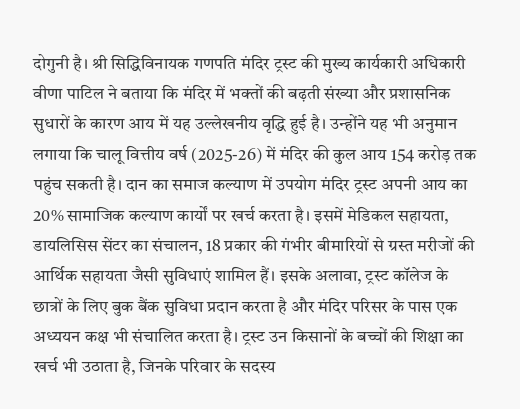दोगुनी है। श्री सिद्धिविनायक गणपति मंदिर ट्रस्ट की मुख्य कार्यकारी अधिकारी वीणा पाटिल ने बताया कि मंदिर में भक्तों की बढ़ती संख्या और प्रशासनिक सुधारों के कारण आय में यह उल्लेखनीय वृद्धि हुई है। उन्होंने यह भी अनुमान लगाया कि चालू वित्तीय वर्ष (2025-26) में मंदिर की कुल आय 154 करोड़ तक पहुंच सकती है। दान का समाज कल्याण में उपयोग मंदिर ट्रस्ट अपनी आय का 20% सामाजिक कल्याण कार्यों पर खर्च करता है। इसमें मेडिकल सहायता, डायलिसिस सेंटर का संचालन, 18 प्रकार की गंभीर बीमारियों से ग्रस्त मरीजों की आर्थिक सहायता जैसी सुविधाएं शामिल हैं। इसके अलावा, ट्रस्ट कॉलेज के छात्रों के लिए बुक बैंक सुविधा प्रदान करता है और मंदिर परिसर के पास एक अध्ययन कक्ष भी संचालित करता है। ट्रस्ट उन किसानों के बच्चों की शिक्षा का खर्च भी उठाता है, जिनके परिवार के सदस्य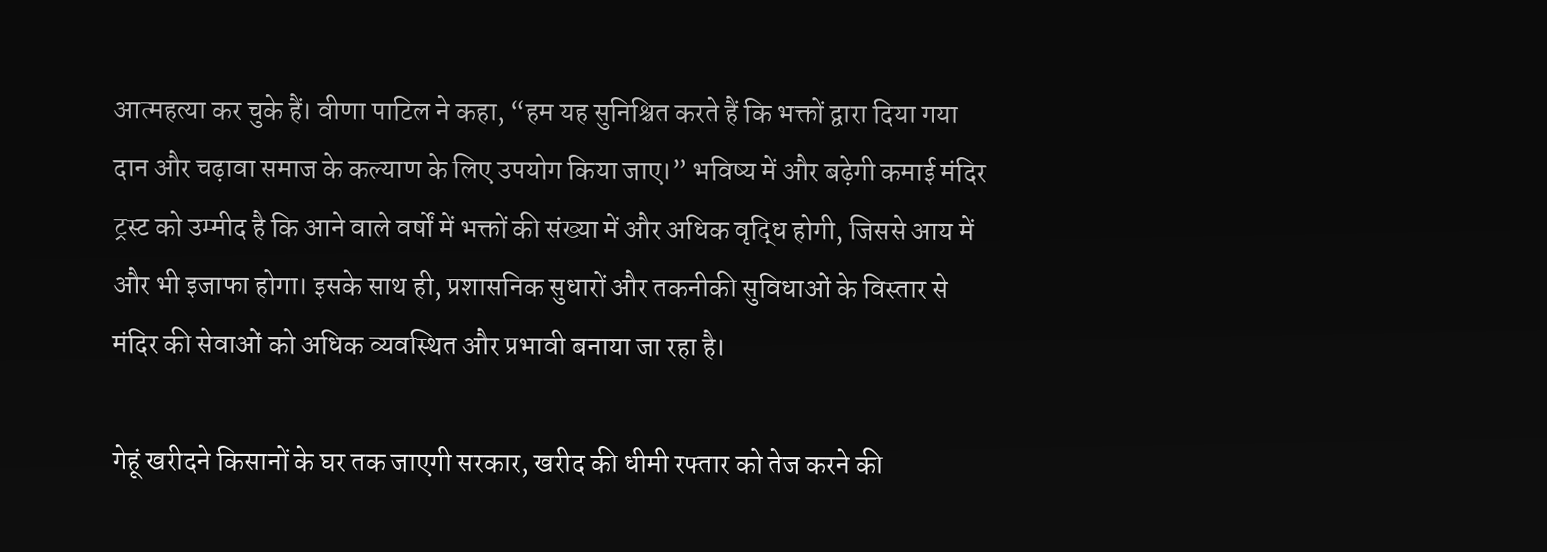आत्महत्या कर चुके हैं। वीणा पाटिल ने कहा, “हम यह सुनिश्चित करते हैं कि भक्तों द्वारा दिया गया दान और चढ़ावा समाज के कल्याण के लिए उपयोग किया जाए।” भविष्य में और बढ़ेगी कमाई मंदिर ट्रस्ट को उम्मीद है कि आने वाले वर्षों में भक्तों की संख्या में और अधिक वृद्धि होगी, जिससे आय में और भी इजाफा होगा। इसके साथ ही, प्रशासनिक सुधारों और तकनीकी सुविधाओं के विस्तार से मंदिर की सेवाओं को अधिक व्यवस्थित और प्रभावी बनाया जा रहा है।

गेहूं खरीदने किसानों के घर तक जाएगी सरकार, खरीद की धीमी रफ्तार को तेज करने की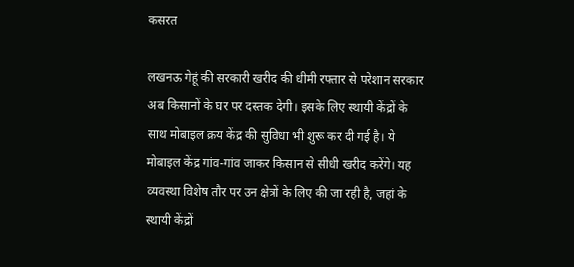कसरत

लखनऊ गेहूं की सरकारी खरीद की धीमी रफ्तार से परेशान सरकार अब किसानों के घर पर दस्तक देगी। इसके लिए स्थायी केंद्रों के साथ मोबाइल क्रय केंद्र की सुविधा भी शुरू कर दी गई है। ये मोबाइल केंद्र गांव-गांव जाकर किसान से सीधी खरीद करेंगे। यह व्यवस्था विशेष तौर पर उन क्षेत्रों के लिए की जा रही है, जहां के स्थायी केंद्रों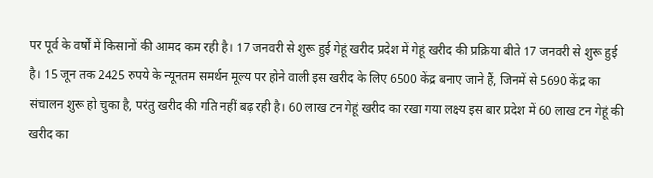पर पूर्व के वर्षों में किसानों की आमद कम रही है। 17 जनवरी से शुरू हुई गेहूं खरीद प्रदेश में गेहूं खरीद की प्रक्रिया बीते 17 जनवरी से शुरू हुई है। 15 जून तक 2425 रुपये के न्यूनतम समर्थन मूल्य पर होने वाली इस खरीद के लिए 6500 केंद्र बनाए जाने हैं, जिनमें से 5690 केंद्र का संचालन शुरू हो चुका है, परंतु खरीद की गति नहीं बढ़ रही है। 60 लाख टन गेहूं खरीद का रखा गया लक्ष्य इस बार प्रदेश में 60 लाख टन गेहूं की खरीद का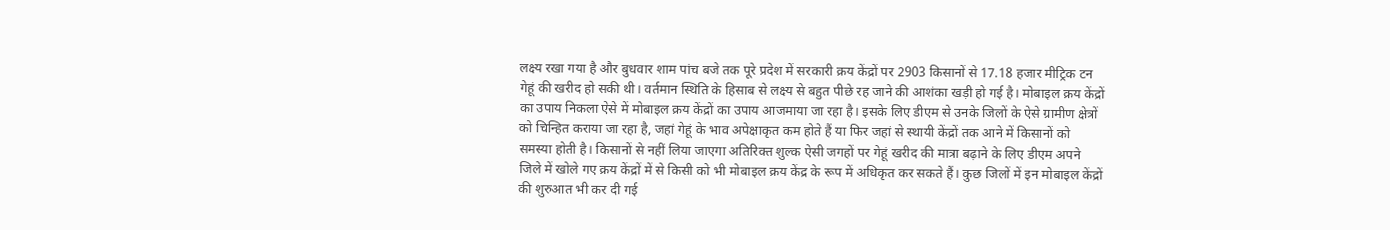लक्ष्य रखा गया है और बुधवार शाम पांच बजे तक पूरे प्रदेश में सरकारी क्रय केंद्रों पर 2903 किसानों से 17.18 हजार मीट्रिक टन गेहूं की खरीद हो सकी थी। वर्तमान स्थिति के हिसाब से लक्ष्य से बहुत पीछे रह जाने की आशंका खड़ी हो गई है। मोबाइल क्रय केंद्रों का उपाय निकला ऐसे में मोबाइल क्रय केंद्रों का उपाय आजमाया जा रहा है। इसके लिए डीएम से उनके जिलों के ऐसे ग्रामीण क्षेत्रों को चिन्हित कराया जा रहा है, जहां गेहूं के भाव अपेक्षाकृत कम होते हैं या फिर जहां से स्थायी केंद्रों तक आने में किसानों को समस्या होती है। किसानों से नहीं लिया जाएगा अतिरिक्त शुल्क ऐसी जगहों पर गेहूं खरीद की मात्रा बढ़ाने के लिए डीएम अपने जिले में खोले गए क्रय केंद्रों में से किसी को भी मोबाइल क्रय केंद्र के रूप में अधिकृत कर सकते हैं। कुछ जिलों में इन मोबाइल केंद्रों की शुरुआत भी कर दी गई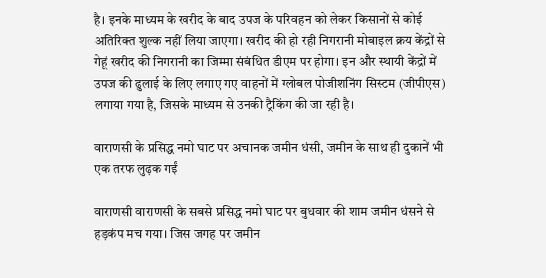है। इनके माध्यम के खरीद के बाद उपज के परिवहन को लेकर किसानों से कोई अतिरिक्त शुल्क नहीं लिया जाएगा। खरीद की हो रही निगरानी मोबाइल क्रय केंद्रों से गेहूं खरीद की निगरानी का जिम्मा संबंधित डीएम पर होगा। इन और स्थायी केंद्रों में उपज की ढुलाई के लिए लगाए गए वाहनों में ग्लोबल पोजीशनिंग सिस्टम (जीपीएस) लगाया गया है, जिसके माध्यम से उनकी ट्रैकिंग की जा रही है।

वाराणसी के प्रसिद्ध नमो घाट पर अचानक जमीन धंसी, जमीन के साथ ही दुकानें भी एक तरफ लुढ़क गईं

वाराणसी वाराणसी के सबसे प्रसिद्ध नमो घाट पर बुधवार की शाम जमीन धंसने से हड़कंप मच गया। जिस जगह पर जमीन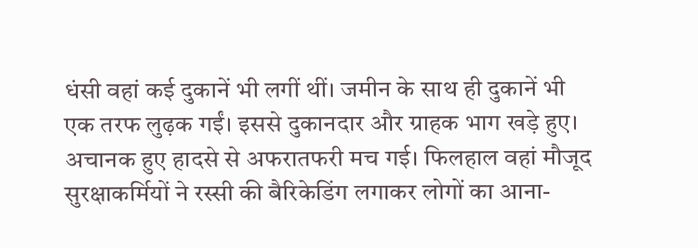धंसी वहां कई दुकानें भी लगीं थीं। जमीन के साथ ही दुकानें भी एक तरफ लुढ़क गईं। इससे दुकानदार और ग्राहक भाग खड़े हुए। अचानक हुए हादसे से अफरातफरी मच गई। फिलहाल वहां मौजूद सुरक्षाकर्मियों ने रस्सी की बैरिकेडिंग लगाकर लोगों का आना-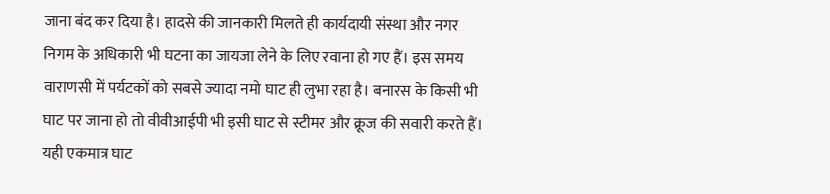जाना बंद कर दिया है। हादसे की जानकारी मिलते ही कार्यदायी संस्था और नगर निगम के अधिकारी भी घटना का जायजा लेने के लिए रवाना हो गए हैं। इस समय वाराणसी में पर्यटकों को सबसे ज्यादा नमो घाट ही लुभा रहा है। बनारस के किसी भी घाट पर जाना हो तो वीवीआईपी भी इसी घाट से स्टीमर और क्रूज की सवारी करते हैं। यही एकमात्र घाट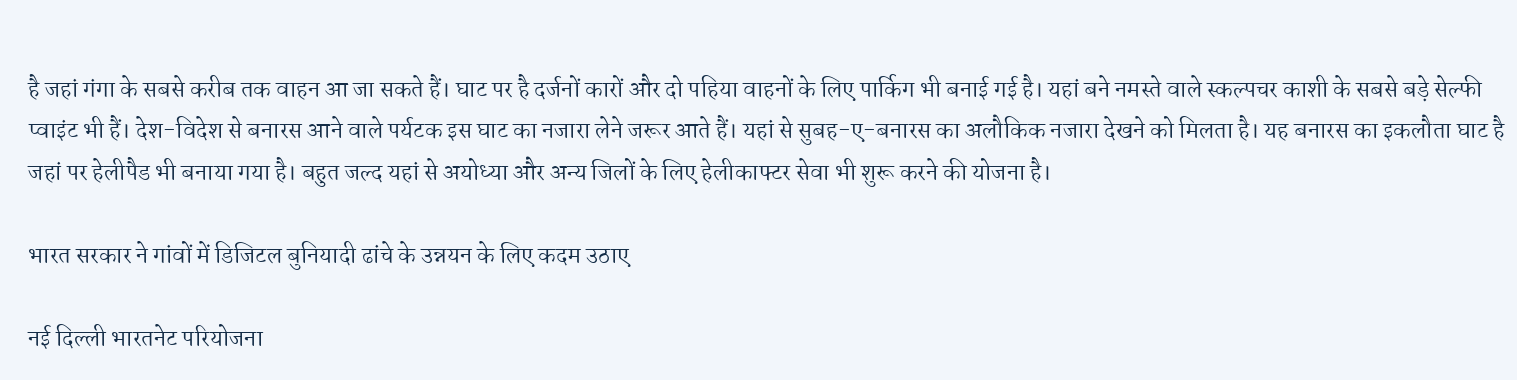है जहां गंगा के सबसे करीब तक वाहन आ जा सकते हैं। घाट पर है दर्जनों कारों और दो पहिया वाहनों के लिए पार्किग भी बनाई गई है। यहां बने नमस्ते वाले स्कल्पचर काशी के सबसे बड़े सेल्फी प्वाइंट भी हैं। देश-विदेश से बनारस आने वाले पर्यटक इस घाट का नजारा लेने जरूर आते हैं। यहां से सुबह-ए-बनारस का अलौकिक नजारा देखने को मिलता है। यह बनारस का इकलौता घाट है जहां पर हेलीपैड भी बनाया गया है। बहुत जल्द यहां से अयोध्या और अन्य जिलों के लिए हेलीकाफ्टर सेवा भी शुरू करने की योजना है।

भारत सरकार ने गांवों में डिजिटल बुनियादी ढांचे के उन्नयन के लिए कदम उठाए

नई दिल्ली भारतनेट परियोजना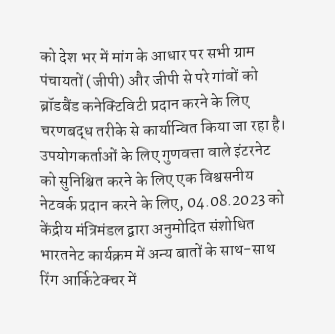को देश भर में मांग के आधार पर सभी ग्राम पंचायतों (जीपी) और जीपी से परे गांवों को ब्रॉडबैंड कनेक्टिविटी प्रदान करने के लिए चरणबद्ध तरीके से कार्यान्वित किया जा रहा है। उपयोगकर्ताओं के लिए गुणवत्ता वाले इंटरनेट को सुनिश्चित करने के लिए एक विश्वसनीय नेटवर्क प्रदान करने के लिए, 04.08.2023 को केंद्रीय मंत्रिमंडल द्वारा अनुमोदित संशोधित भारतनेट कार्यक्रम में अन्य बातों के साथ-साथ रिंग आर्किटेक्चर में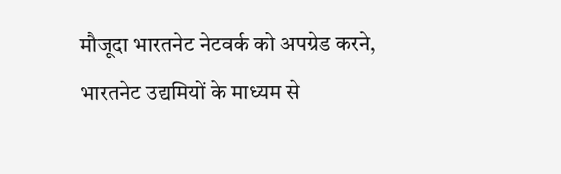मौजूदा भारतनेट नेटवर्क को अपग्रेड करने, भारतनेट उद्यमियों के माध्यम से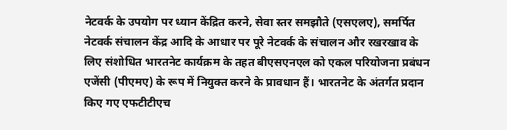नेटवर्क के उपयोग पर ध्यान केंद्रित करने, सेवा स्तर समझौते (एसएलए), समर्पित नेटवर्क संचालन केंद्र आदि के आधार पर पूरे नेटवर्क के संचालन और रखरखाव के लिए संशोधित भारतनेट कार्यक्रम के तहत बीएसएनएल को एकल परियोजना प्रबंधन एजेंसी (पीएमए) के रूप में नियुक्त करने के प्रावधान हैं। भारतनेट के अंतर्गत प्रदान किए गए एफटीटीएच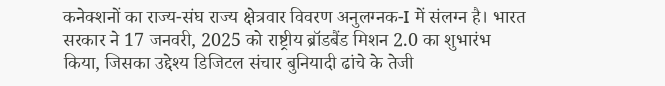कनेक्शनों का राज्य-संघ राज्य क्षेत्रवार विवरण अनुलग्नक-I में संलग्न है। भारत सरकार ने 17 जनवरी, 2025 को राष्ट्रीय ब्रॉडबैंड मिशन 2.0 का शुभारंभ किया, जिसका उद्देश्य डिजिटल संचार बुनियादी ढांचे के तेजी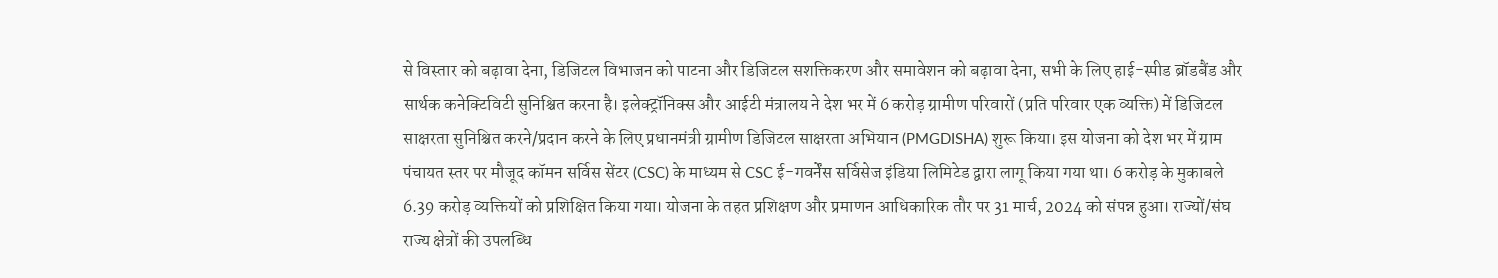से विस्तार को बढ़ावा देना, डिजिटल विभाजन को पाटना और डिजिटल सशक्तिकरण और समावेशन को बढ़ावा देना, सभी के लिए हाई-स्पीड ब्रॉडबैंड और सार्थक कनेक्टिविटी सुनिश्चित करना है। इलेक्ट्रॉनिक्स और आईटी मंत्रालय ने देश भर में 6 करोड़ ग्रामीण परिवारों (प्रति परिवार एक व्यक्ति) में डिजिटल साक्षरता सुनिश्चित करने/प्रदान करने के लिए प्रधानमंत्री ग्रामीण डिजिटल साक्षरता अभियान (PMGDISHA) शुरू किया। इस योजना को देश भर में ग्राम पंचायत स्तर पर मौजूद कॉमन सर्विस सेंटर (CSC) के माध्यम से CSC ई-गवर्नेंस सर्विसेज इंडिया लिमिटेड द्वारा लागू किया गया था। 6 करोड़ के मुकाबले 6.39 करोड़ व्यक्तियों को प्रशिक्षित किया गया। योजना के तहत प्रशिक्षण और प्रमाणन आधिकारिक तौर पर 31 मार्च, 2024 को संपन्न हुआ। राज्यों/संघ राज्य क्षेत्रों की उपलब्धि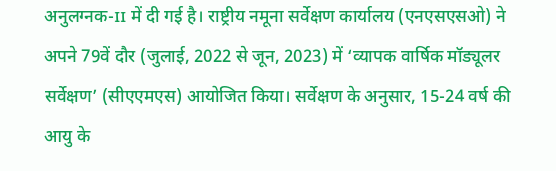अनुलग्नक-II में दी गई है। राष्ट्रीय नमूना सर्वेक्षण कार्यालय (एनएसएसओ) ने अपने 79वें दौर (जुलाई, 2022 से जून, 2023) में ‘व्यापक वार्षिक मॉड्यूलर सर्वेक्षण’ (सीएएमएस) आयोजित किया। सर्वेक्षण के अनुसार, 15-24 वर्ष की आयु के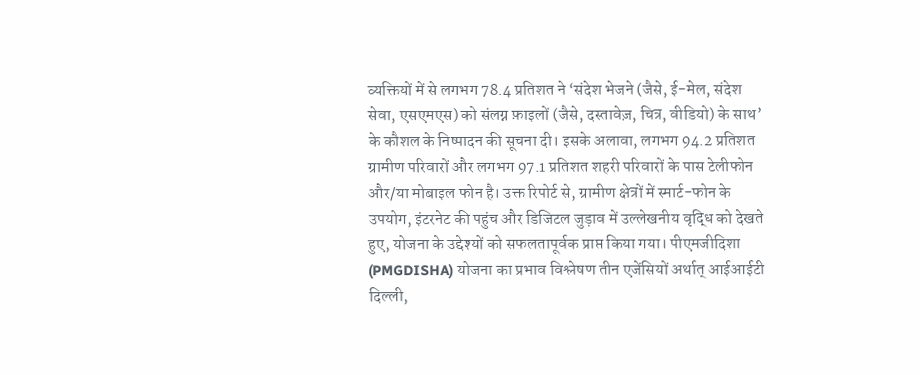व्यक्तियों में से लगभग 78.4 प्रतिशत ने ‘संदेश भेजने (जैसे, ई-मेल, संदेश सेवा, एसएमएस) को संलग्न फ़ाइलों (जैसे, दस्तावेज़, चित्र, वीडियो) के साथ’ के कौशल के निष्पादन की सूचना दी। इसके अलावा, लगभग 94.2 प्रतिशत ग्रामीण परिवारों और लगभग 97.1 प्रतिशत शहरी परिवारों के पास टेलीफोन और/या मोबाइल फोन है। उक्त रिपोर्ट से, ग्रामीण क्षेत्रों में स्मार्ट-फोन के उपयोग, इंटरनेट की पहुंच और डिजिटल जुड़ाव में उल्लेखनीय वृद्धि को देखते हुए, योजना के उद्देश्यों को सफलतापूर्वक प्राप्त किया गया। पीएमजीदिशा (PMGDISHA) योजना का प्रभाव विश्लेषण तीन एजेंसियों अर्थात् आईआईटी दिल्ली,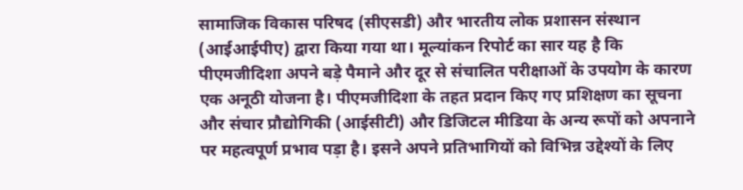सामाजिक विकास परिषद (सीएसडी) और भारतीय लोक प्रशासन संस्थान (आईआईपीए) द्वारा किया गया था। मूल्यांकन रिपोर्ट का सार यह है कि पीएमजीदिशा अपने बड़े पैमाने और दूर से संचालित परीक्षाओं के उपयोग के कारण एक अनूठी योजना है। पीएमजीदिशा के तहत प्रदान किए गए प्रशिक्षण का सूचना और संचार प्रौद्योगिकी (आईसीटी) और डिजिटल मीडिया के अन्य रूपों को अपनाने पर महत्वपूर्ण प्रभाव पड़ा है। इसने अपने प्रतिभागियों को विभिन्न उद्देश्यों के लिए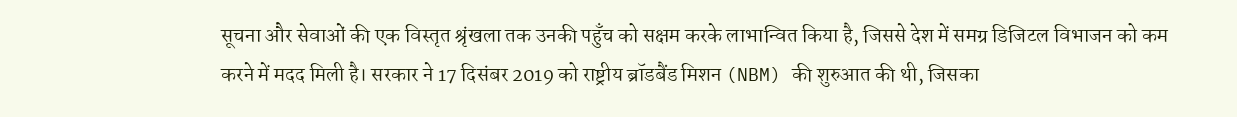सूचना और सेवाओं की एक विस्तृत श्रृंखला तक उनकी पहुँच को सक्षम करके लाभान्वित किया है, जिससे देश में समग्र डिजिटल विभाजन को कम करने में मदद मिली है। सरकार ने 17 दिसंबर 2019 को राष्ट्रीय ब्रॉडबैंड मिशन (NBM) की शुरुआत की थी, जिसका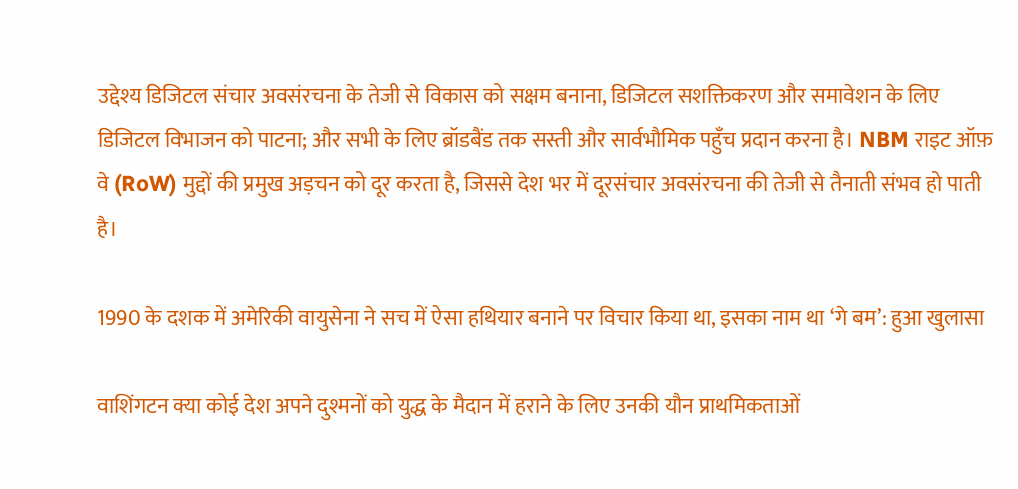उद्देश्य डिजिटल संचार अवसंरचना के तेजी से विकास को सक्षम बनाना, डिजिटल सशक्तिकरण और समावेशन के लिए डिजिटल विभाजन को पाटना; और सभी के लिए ब्रॉडबैंड तक सस्ती और सार्वभौमिक पहुँच प्रदान करना है। NBM राइट ऑफ़ वे (RoW) मुद्दों की प्रमुख अड़चन को दूर करता है, जिससे देश भर में दूरसंचार अवसंरचना की तेजी से तैनाती संभव हो पाती है।

1990 के दशक में अमेरिकी वायुसेना ने सच में ऐसा हथियार बनाने पर विचार किया था, इसका नाम था ‘गे बम’: हुआ खुलासा

वाशिंगटन क्या कोई देश अपने दुश्मनों को युद्ध के मैदान में हराने के लिए उनकी यौन प्राथमिकताओं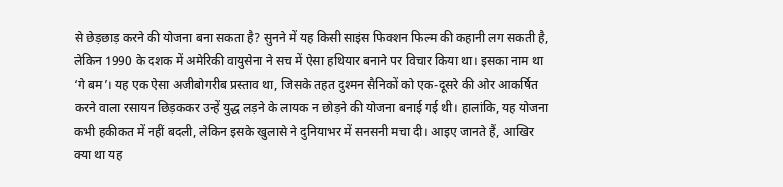से छेड़छाड़ करने की योजना बना सकता है? सुनने में यह किसी साइंस फिक्शन फिल्म की कहानी लग सकती है, लेकिन 1990 के दशक में अमेरिकी वायुसेना ने सच में ऐसा हथियार बनाने पर विचार किया था। इसका नाम था ‘गे बम’। यह एक ऐसा अजीबोगरीब प्रस्ताव था, जिसके तहत दुश्मन सैनिकों को एक-दूसरे की ओर आकर्षित करने वाला रसायन छिड़ककर उन्हें युद्ध लड़ने के लायक न छोड़ने की योजना बनाई गई थी। हालांकि, यह योजना कभी हकीकत में नहीं बदली, लेकिन इसके खुलासे ने दुनियाभर में सनसनी मचा दी। आइए जानते हैं, आखिर क्या था यह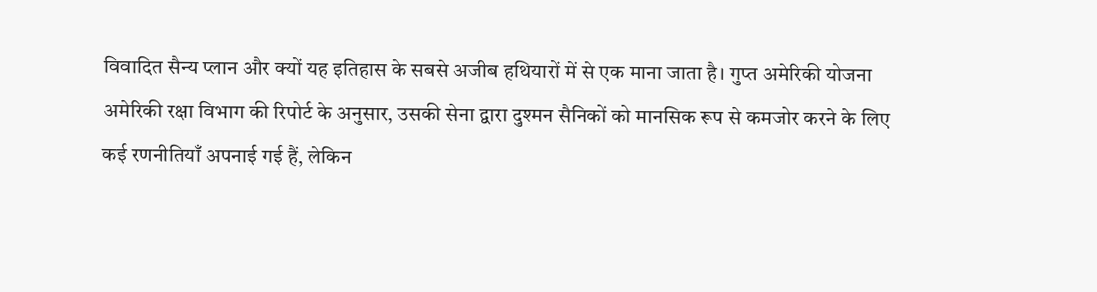विवादित सैन्य प्लान और क्यों यह इतिहास के सबसे अजीब हथियारों में से एक माना जाता है। गुप्त अमेरिकी योजना अमेरिकी रक्षा विभाग की रिपोर्ट के अनुसार, उसकी सेना द्वारा दुश्मन सैनिकों को मानसिक रूप से कमजोर करने के लिए कई रणनीतियाँ अपनाई गई हैं, लेकिन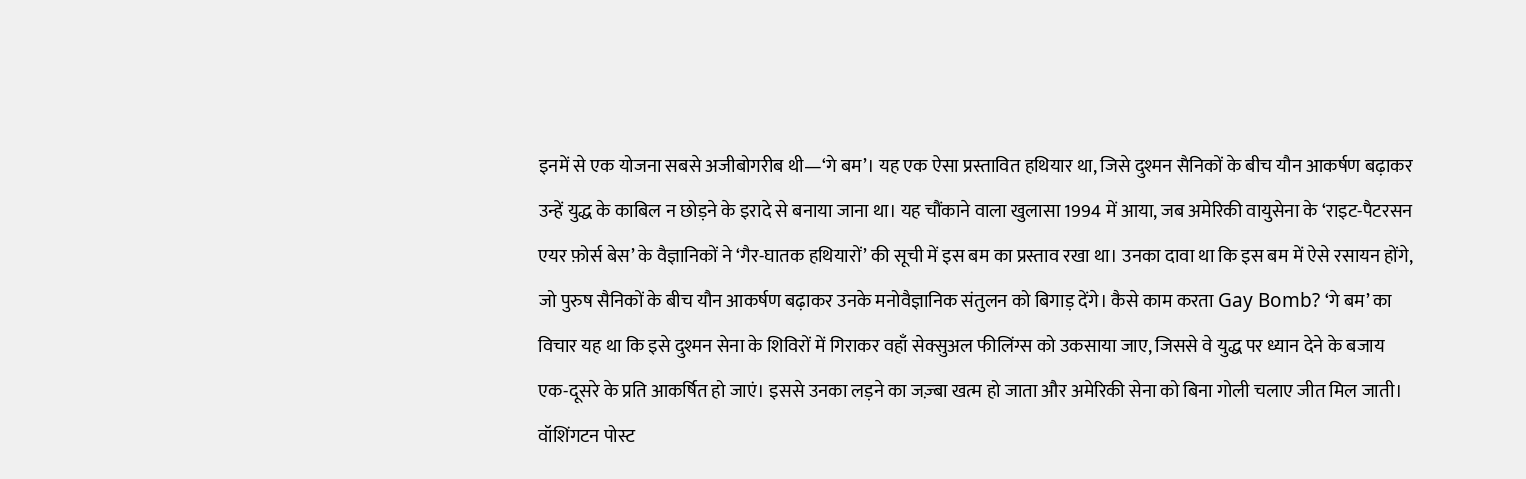इनमें से एक योजना सबसे अजीबोगरीब थी—‘गे बम’। यह एक ऐसा प्रस्तावित हथियार था, जिसे दुश्मन सैनिकों के बीच यौन आकर्षण बढ़ाकर उन्हें युद्ध के काबिल न छोड़ने के इरादे से बनाया जाना था। यह चौंकाने वाला खुलासा 1994 में आया, जब अमेरिकी वायुसेना के ‘राइट-पैटरसन एयर फ़ोर्स बेस’ के वैज्ञानिकों ने ‘गैर-घातक हथियारों’ की सूची में इस बम का प्रस्ताव रखा था। उनका दावा था कि इस बम में ऐसे रसायन होंगे, जो पुरुष सैनिकों के बीच यौन आकर्षण बढ़ाकर उनके मनोवैज्ञानिक संतुलन को बिगाड़ देंगे। कैसे काम करता Gay Bomb? ‘गे बम’ का विचार यह था कि इसे दुश्मन सेना के शिविरों में गिराकर वहाँ सेक्सुअल फीलिंग्स को उकसाया जाए, जिससे वे युद्ध पर ध्यान देने के बजाय एक-दूसरे के प्रति आकर्षित हो जाएं। इससे उनका लड़ने का जज़्बा खत्म हो जाता और अमेरिकी सेना को बिना गोली चलाए जीत मिल जाती। वॉशिंगटन पोस्ट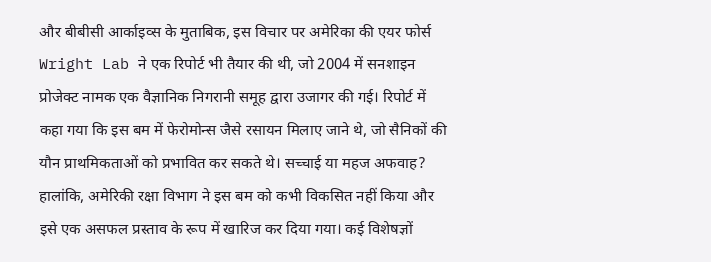और बीबीसी आर्काइव्स के मुताबिक, इस विचार पर अमेरिका की एयर फोर्स Wright Lab ने एक रिपोर्ट भी तैयार की थी, जो 2004 में सनशाइन प्रोजेक्ट नामक एक वैज्ञानिक निगरानी समूह द्वारा उजागर की गई। रिपोर्ट में कहा गया कि इस बम में फेरोमोन्स जैसे रसायन मिलाए जाने थे, जो सैनिकों की यौन प्राथमिकताओं को प्रभावित कर सकते थे। सच्चाई या महज अफवाह? हालांकि, अमेरिकी रक्षा विभाग ने इस बम को कभी विकसित नहीं किया और इसे एक असफल प्रस्ताव के रूप में खारिज कर दिया गया। कई विशेषज्ञों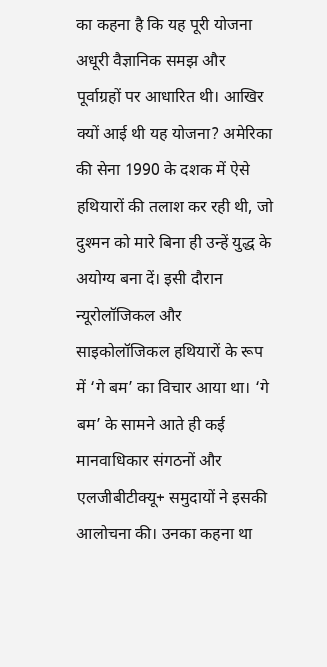का कहना है कि यह पूरी योजना अधूरी वैज्ञानिक समझ और पूर्वाग्रहों पर आधारित थी। आखिर क्यों आई थी यह योजना? अमेरिका की सेना 1990 के दशक में ऐसे हथियारों की तलाश कर रही थी, जो दुश्मन को मारे बिना ही उन्हें युद्ध के अयोग्य बना दें। इसी दौरान न्यूरोलॉजिकल और साइकोलॉजिकल हथियारों के रूप में ‘गे बम’ का विचार आया था। ‘गे बम’ के सामने आते ही कई मानवाधिकार संगठनों और एलजीबीटीक्यू+ समुदायों ने इसकी आलोचना की। उनका कहना था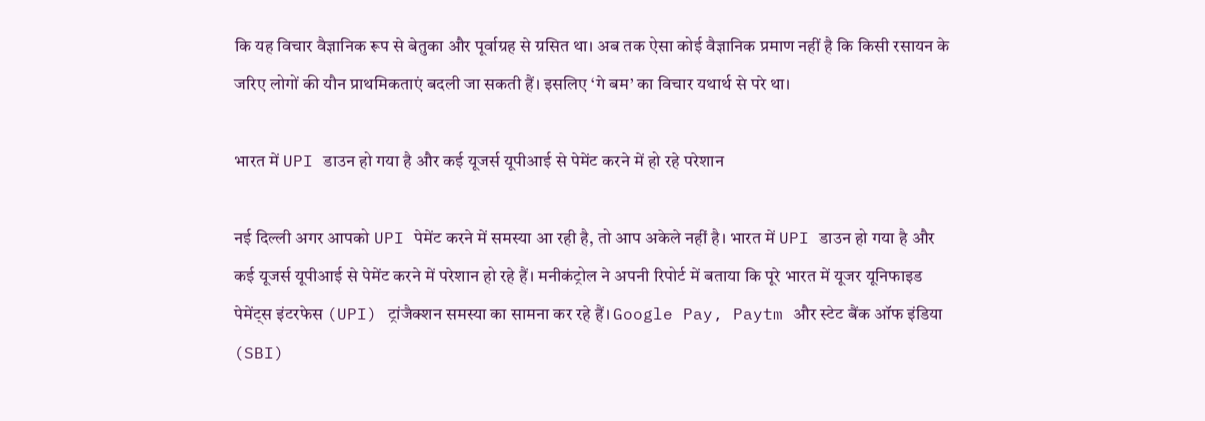कि यह विचार वैज्ञानिक रूप से बेतुका और पूर्वाग्रह से ग्रसित था। अब तक ऐसा कोई वैज्ञानिक प्रमाण नहीं है कि किसी रसायन के जरिए लोगों की यौन प्राथमिकताएं बदली जा सकती हैं। इसलिए ‘गे बम’ का विचार यथार्थ से परे था।

भारत में UPI डाउन हो गया है और कई यूजर्स यूपीआई से पेमेंट करने में हो रहे परेशान

नई दिल्ली अगर आपको UPI पेमेंट करने में समस्या आ रही है, तो आप अकेले नहीं है। भारत में UPI डाउन हो गया है और कई यूजर्स यूपीआई से पेमेंट करने में परेशान हो रहे हैं। मनीकंट्रोल ने अपनी रिपोर्ट में बताया कि पूरे भारत में यूजर यूनिफाइड पेमेंट्स इंटरफेस (UPI) ट्रांजैक्शन समस्या का सामना कर रहे हैं। Google Pay, Paytm और स्टेट बैंक ऑफ इंडिया (SBI)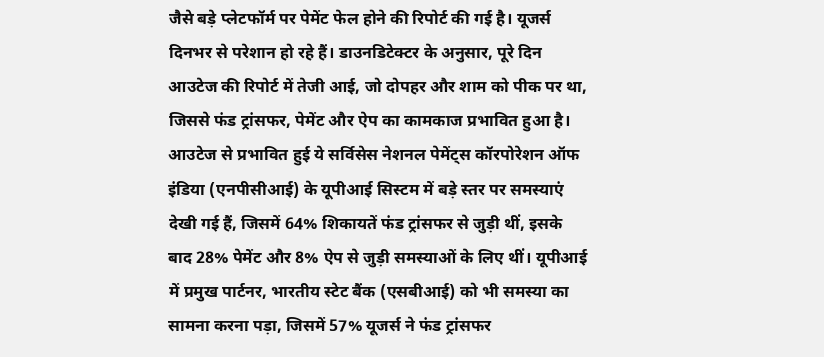जैसे बड़े प्लेटफॉर्म पर पेमेंट फेल होने की रिपोर्ट की गई है। यूजर्स दिनभर से परेशान हो रहे हैं। डाउनडिटेक्टर के अनुसार, पूरे दिन आउटेज की रिपोर्ट में तेजी आई, जो दोपहर और शाम को पीक पर था, जिससे फंड ट्रांसफर, पेमेंट और ऐप का कामकाज प्रभावित हुआ है। आउटेज से प्रभावित हुई ये सर्विसेस नेशनल पेमेंट्स कॉरपोरेशन ऑफ इंडिया (एनपीसीआई) के यूपीआई सिस्टम में बड़े स्तर पर समस्याएं देखी गई हैं, जिसमें 64% शिकायतें फंड ट्रांसफर से जुड़ी थीं, इसके बाद 28% पेमेंट और 8% ऐप से जुड़ी समस्याओं के लिए थीं। यूपीआई में प्रमुख पार्टनर, भारतीय स्टेट बैंक (एसबीआई) को भी समस्या का सामना करना पड़ा, जिसमें 57% यूजर्स ने फंड ट्रांसफर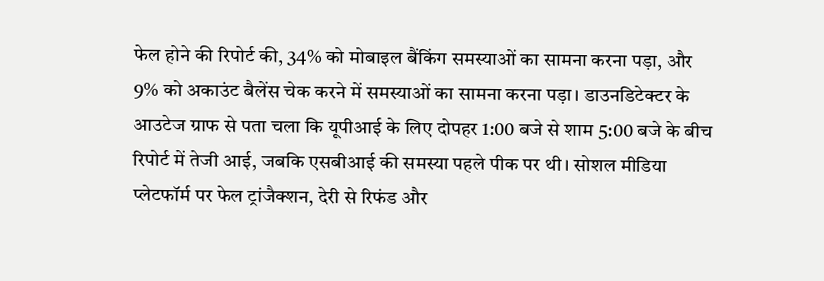फेल होने की रिपोर्ट की, 34% को मोबाइल बैंकिंग समस्याओं का सामना करना पड़ा, और 9% को अकाउंट बैलेंस चेक करने में समस्याओं का सामना करना पड़ा। डाउनडिटेक्टर के आउटेज ग्राफ से पता चला कि यूपीआई के लिए दोपहर 1:00 बजे से शाम 5:00 बजे के बीच रिपोर्ट में तेजी आई, जबकि एसबीआई की समस्या पहले पीक पर थी। सोशल मीडिया प्लेटफॉर्म पर फेल ट्रांजैक्शन, देरी से रिफंड और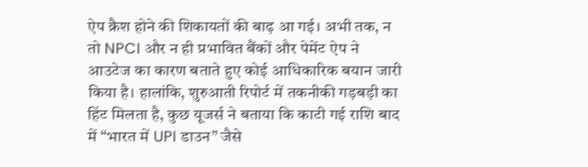ऐप क्रैश होने की शिकायतों की बाढ़ आ गई। अभी तक, न तो NPCI और न ही प्रभावित बैंकों और पेमेंट ऐप ने आउटेज का कारण बताते हुए कोई आधिकारिक बयान जारी किया है। हालांकि, शुरुआती रिपोर्ट में तकनीकी गड़बड़ी का हिंट मिलता है, कुछ यूजर्स ने बताया कि काटी गई राशि बाद में “भारत में UPI डाउन” जैसे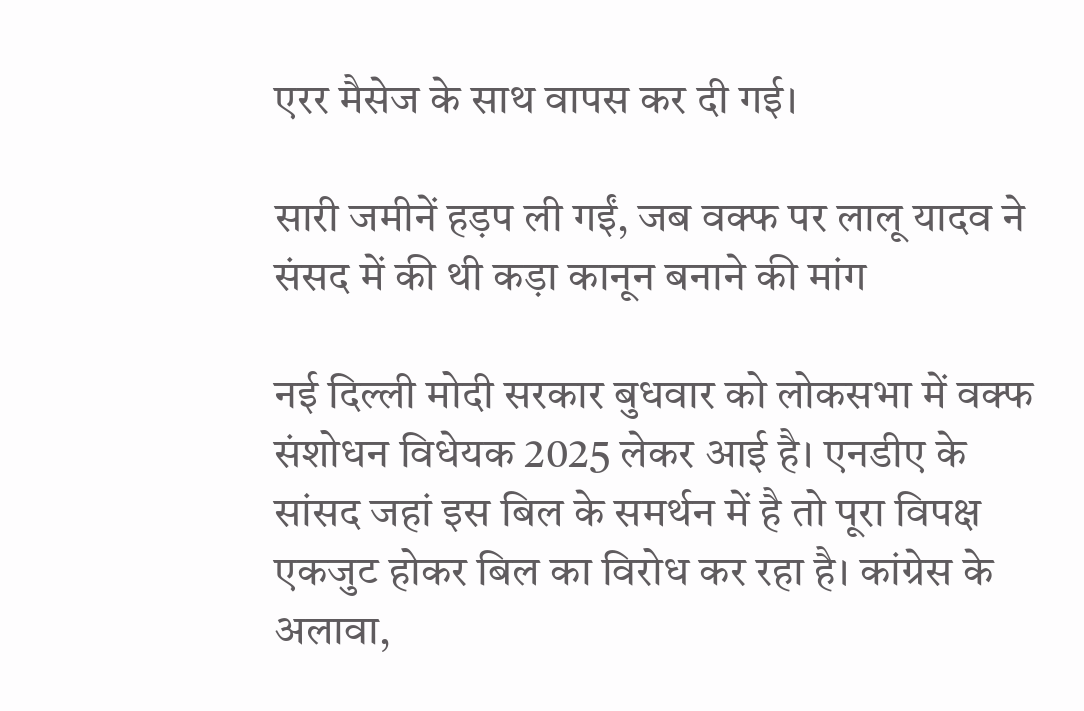एरर मैसेज के साथ वापस कर दी गई।

सारी जमीनें हड़प ली गईं, जब वक्फ पर लालू यादव ने संसद में की थी कड़ा कानून बनाने की मांग

नई दिल्ली मोदी सरकार बुधवार को लोकसभा में वक्फ संशोधन विधेयक 2025 लेकर आई है। एनडीए के सांसद जहां इस बिल के समर्थन में है तो पूरा विपक्ष एकजुट होकर बिल का विरोध कर रहा है। कांग्रेस के अलावा,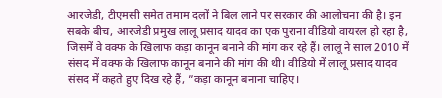आरजेडी, टीएमसी समेत तमाम दलों ने बिल लाने पर सरकार की आलोचना की है। इन सबके बीच, आरजेडी प्रमुख लालू प्रसाद यादव का एक पुराना वीडियो वायरल हो रहा है, जिसमें वे वक्फ के खिलाफ कड़ा कानून बनाने की मांग कर रहे हैं। लालू ने साल 2010 में संसद में वक्फ के खिलाफ कानून बनाने की मांग की थी। वीडियो में लालू प्रसाद यादव संसद में कहते हुए दिख रहे हैं, ”कड़ा कानून बनाना चाहिए।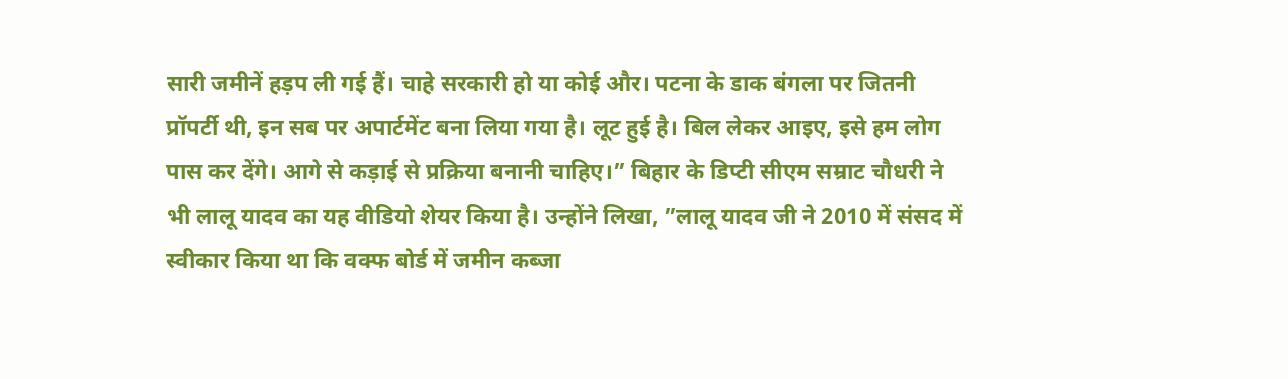सारी जमीनें हड़प ली गई हैं। चाहे सरकारी हो या कोई और। पटना के डाक बंगला पर जितनी प्रॉपर्टी थी, इन सब पर अपार्टमेंट बना लिया गया है। लूट हुई है। बिल लेकर आइए, इसे हम लोग पास कर देंगे। आगे से कड़ाई से प्रक्रिया बनानी चाहिए।” बिहार के डिप्टी सीएम सम्राट चौधरी ने भी लालू यादव का यह वीडियो शेयर किया है। उन्होंने लिखा, ”लालू यादव जी ने 2010 में संसद में स्वीकार किया था कि वक्फ बोर्ड में जमीन कब्जा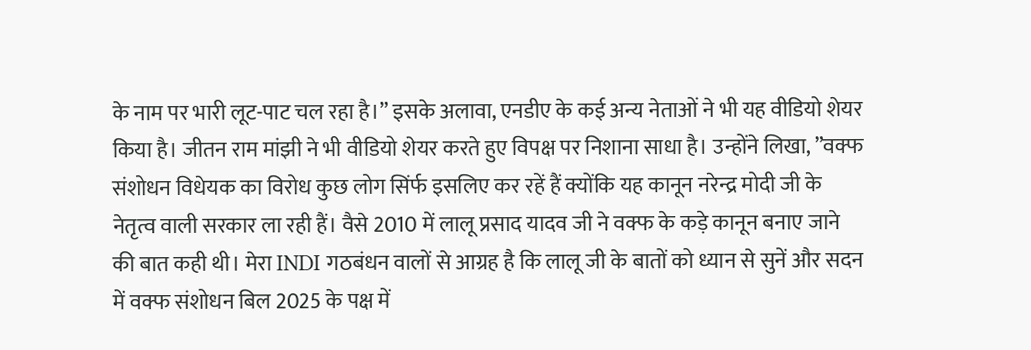के नाम पर भारी लूट-पाट चल रहा है।” इसके अलावा, एनडीए के कई अन्य नेताओं ने भी यह वीडियो शेयर किया है। जीतन राम मांझी ने भी वीडियो शेयर करते हुए विपक्ष पर निशाना साधा है। उन्होंने लिखा, ”वक्फ संशोधन विधेयक का विरोध कुछ लोग सिंर्फ इसलिए कर रहें हैं क्योंकि यह कानून नरेन्द्र मोदी जी के नेतृत्व वाली सरकार ला रही हैं। वैसे 2010 में लालू प्रसाद यादव जी ने वक्फ के कड़े कानून बनाए जाने की बात कही थी। मेरा INDI गठबंधन वालों से आग्रह है कि लालू जी के बातों को ध्यान से सुनें और सदन में वक्फ संशोधन बिल 2025 के पक्ष में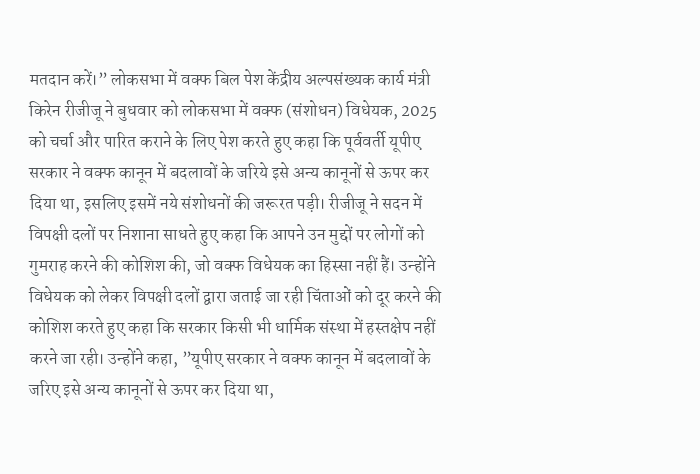मतदान करें।” लोकसभा में वक्फ बिल पेश केंद्रीय अल्पसंख्यक कार्य मंत्री किरेन रीजीजू ने बुधवार को लोकसभा में वक्फ (संशोधन) विधेयक, 2025 को चर्चा और पारित कराने के लिए पेश करते हुए कहा कि पूर्ववर्ती यूपीए सरकार ने वक्फ कानून में बदलावों के जरिये इसे अन्य कानूनों से ऊपर कर दिया था, इसलिए इसमें नये संशोधनों की जरूरत पड़ी। रीजीजू ने सदन में विपक्षी दलों पर निशाना साधते हुए कहा कि आपने उन मुद्दों पर लोगों को गुमराह करने की कोशिश की, जो वक्फ विधेयक का हिस्सा नहीं हैं। उन्होंने विधेयक को लेकर विपक्षी दलों द्वारा जताई जा रही चिंताओं को दूर करने की कोशिश करते हुए कहा कि सरकार किसी भी धार्मिक संस्था में हस्तक्षेप नहीं करने जा रही। उन्होंने कहा, ”यूपीए सरकार ने वक्फ कानून में बदलावों के जरिए इसे अन्य कानूनों से ऊपर कर दिया था,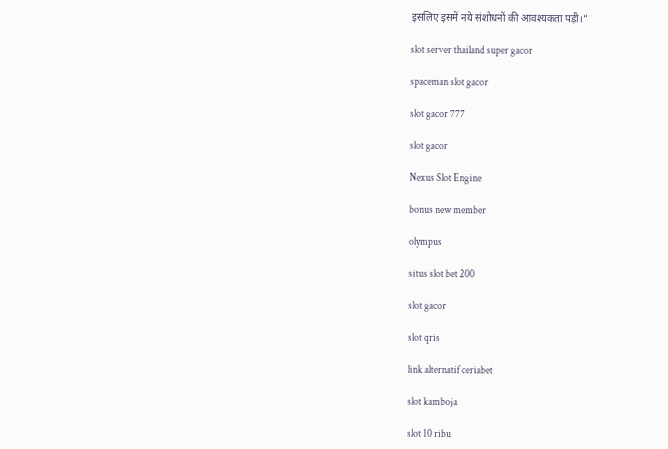इसलिए इसमें नये संशोधनों की आवश्यकता पड़ी।”

slot server thailand super gacor

spaceman slot gacor

slot gacor 777

slot gacor

Nexus Slot Engine

bonus new member

olympus

situs slot bet 200

slot gacor

slot qris

link alternatif ceriabet

slot kamboja

slot 10 ribu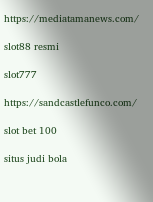https://mediatamanews.com/

slot88 resmi

slot777

https://sandcastlefunco.com/

slot bet 100

situs judi bola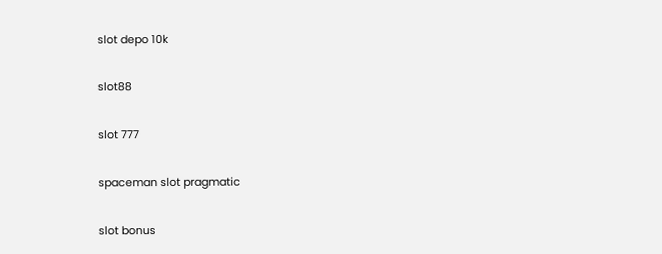slot depo 10k

slot88

slot 777

spaceman slot pragmatic

slot bonus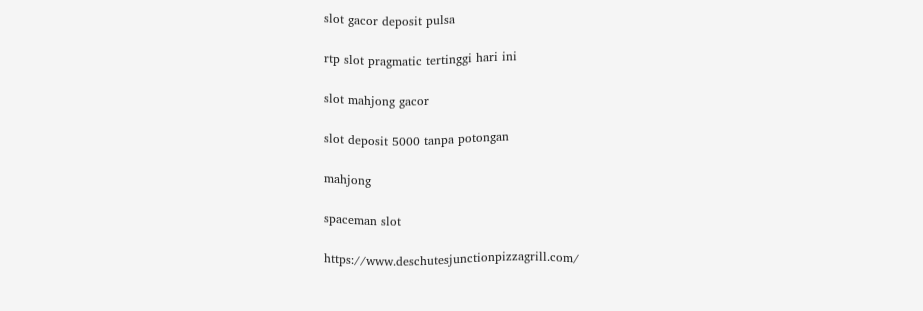slot gacor deposit pulsa

rtp slot pragmatic tertinggi hari ini

slot mahjong gacor

slot deposit 5000 tanpa potongan

mahjong

spaceman slot

https://www.deschutesjunctionpizzagrill.com/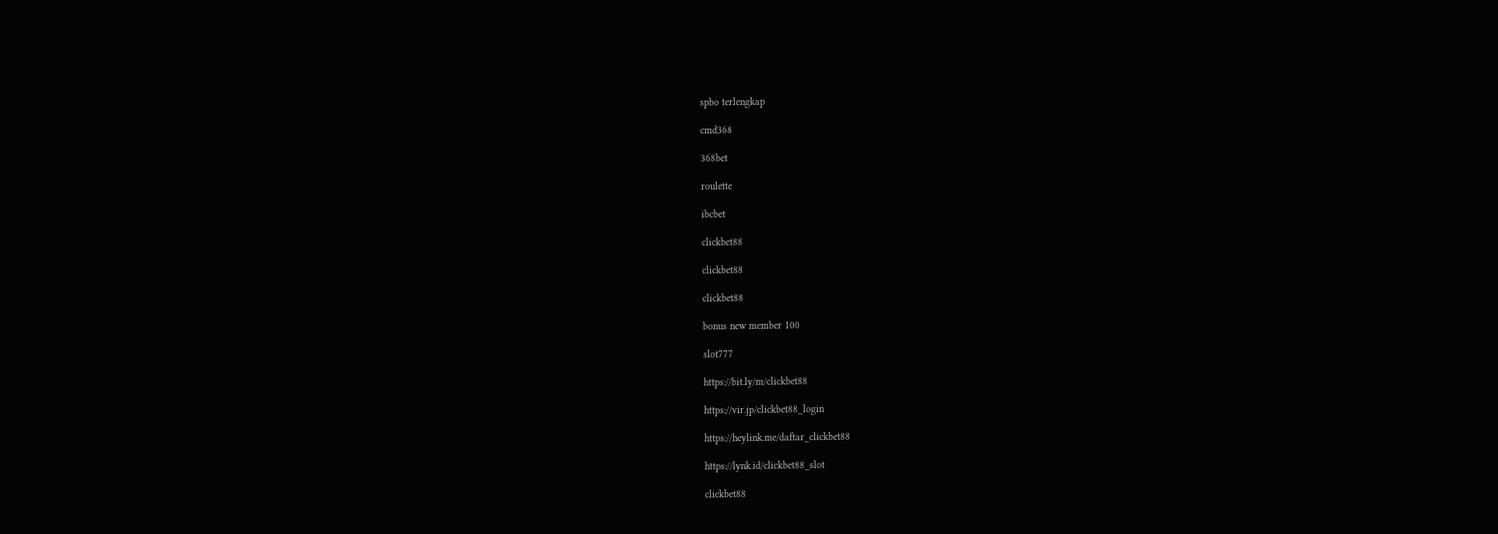spbo terlengkap

cmd368

368bet

roulette

ibcbet

clickbet88

clickbet88

clickbet88

bonus new member 100

slot777

https://bit.ly/m/clickbet88

https://vir.jp/clickbet88_login

https://heylink.me/daftar_clickbet88

https://lynk.id/clickbet88_slot

clickbet88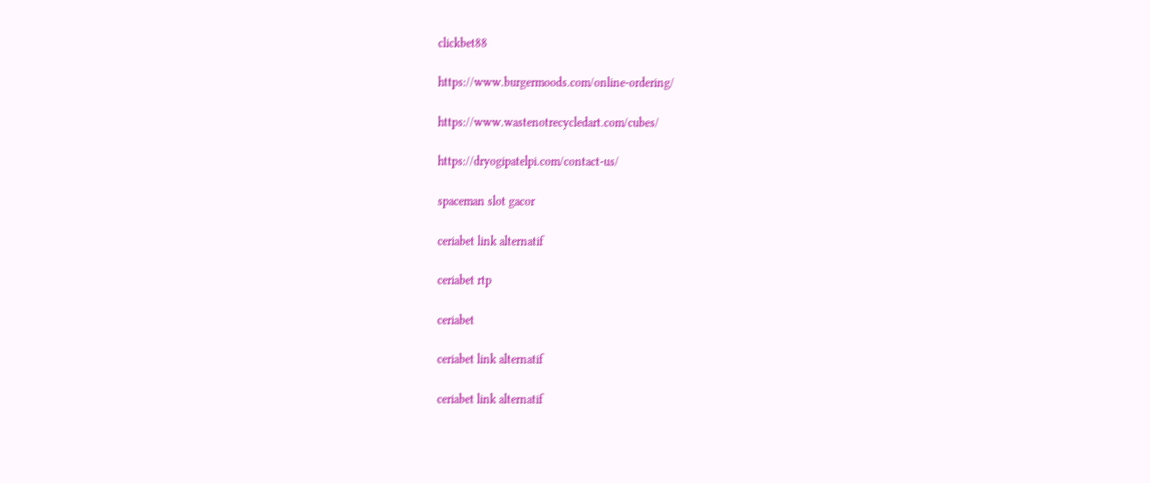clickbet88

https://www.burgermoods.com/online-ordering/

https://www.wastenotrecycledart.com/cubes/

https://dryogipatelpi.com/contact-us/

spaceman slot gacor

ceriabet link alternatif

ceriabet rtp

ceriabet

ceriabet link alternatif

ceriabet link alternatif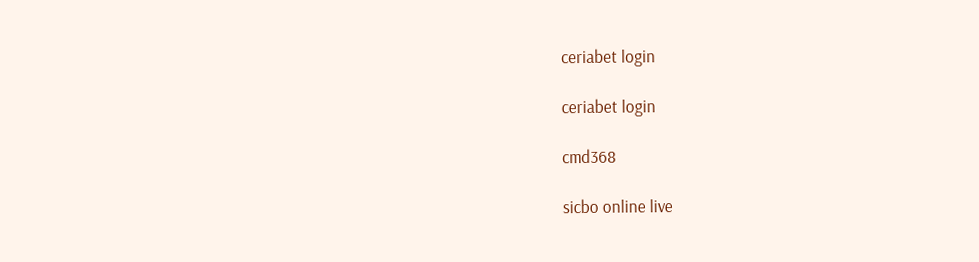ceriabet login

ceriabet login

cmd368

sicbo online live